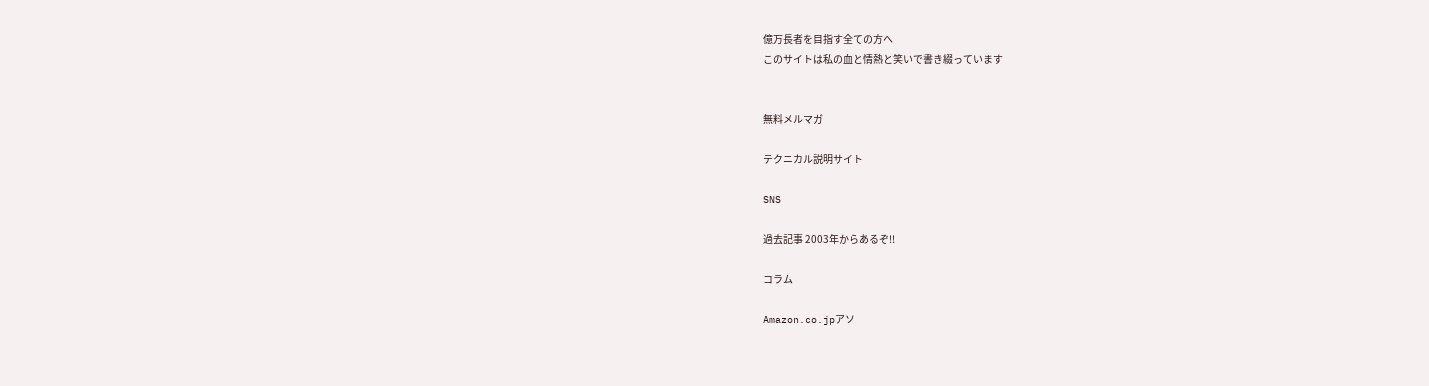億万長者を目指す全ての方へ
このサイトは私の血と情熱と笑いで書き綴っています


無料メルマガ

テクニカル説明サイト

SNS

過去記事 2003年からあるぞ!!

コラム

Amazon.co.jpアソ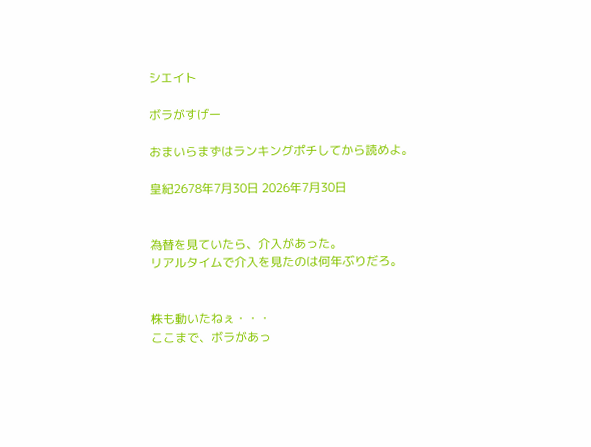シエイト

ボラがすげー

おまいらまずはランキングポチしてから読めよ。

皇紀2678年7月30日 2026年7月30日


為替を見ていたら、介入があった。
リアルタイムで介入を見たのは何年ぶりだろ。


株も動いたねぇ・・・
ここまで、ボラがあっ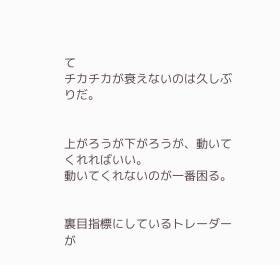て
チカチカが衰えないのは久しぶりだ。


上がろうが下がろうが、動いてくれればいい。
動いてくれないのが一番困る。


裏目指標にしているトレーダーが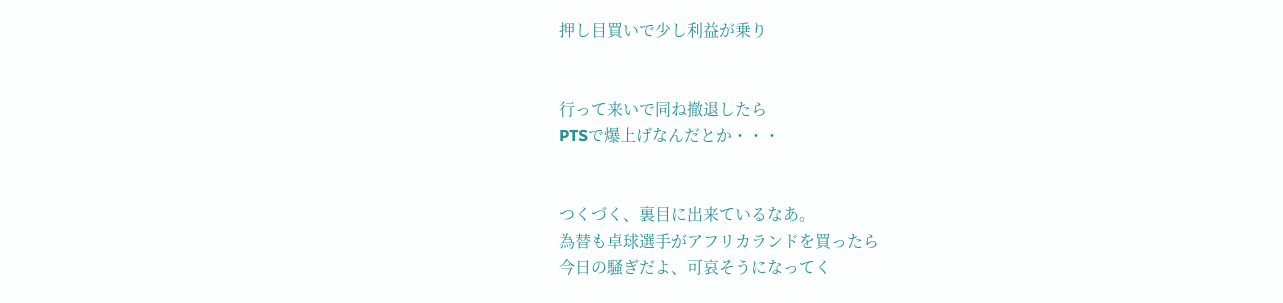押し目買いで少し利益が乗り


行って来いで同ね撤退したら
PTSで爆上げなんだとか・・・


つくづく、裏目に出来ているなあ。
為替も卓球選手がアフリカランドを買ったら
今日の騒ぎだよ、可哀そうになってく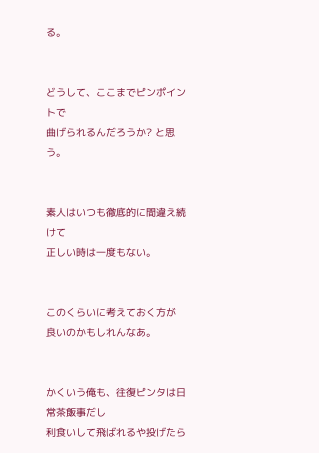る。


どうして、ここまでピンポイントで
曲げられるんだろうか? と思う。


素人はいつも徹底的に間違え続けて
正しい時は一度もない。


このくらいに考えておく方が
良いのかもしれんなあ。


かくいう俺も、往復ピンタは日常茶飯事だし
利食いして飛ばれるや投げたら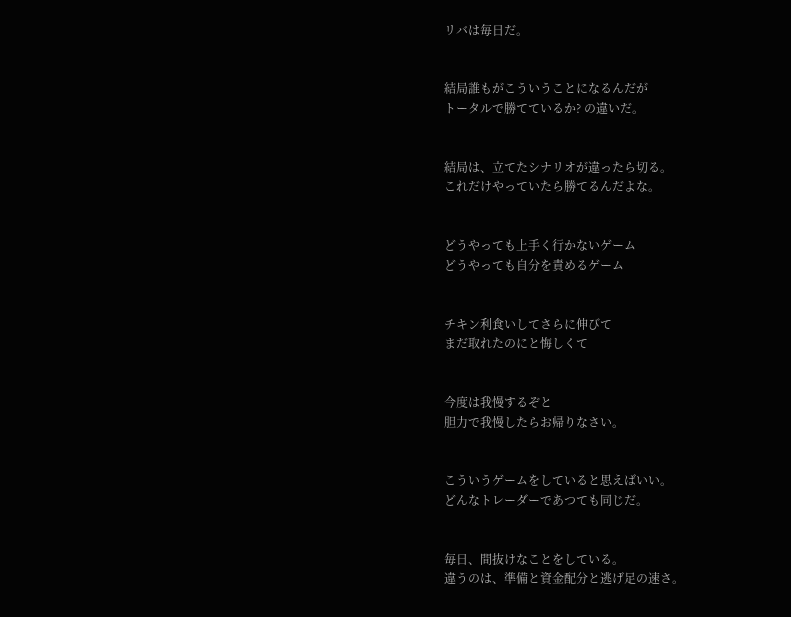リバは毎日だ。


結局誰もがこういうことになるんだが
トータルで勝てているか? の違いだ。


結局は、立てたシナリオが違ったら切る。
これだけやっていたら勝てるんだよな。


どうやっても上手く行かないゲーム
どうやっても自分を責めるゲーム


チキン利食いしてさらに伸びて
まだ取れたのにと悔しくて


今度は我慢するぞと
胆力で我慢したらお帰りなさい。


こういうゲームをしていると思えばいい。
どんなトレーダーであつても同じだ。


毎日、間抜けなことをしている。
違うのは、準備と資金配分と逃げ足の速さ。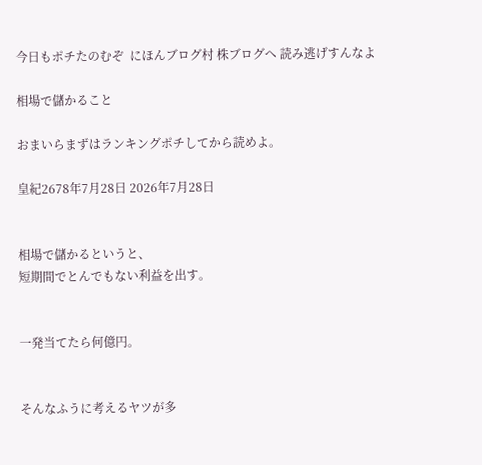今日もポチたのむぞ  にほんブログ村 株ブログへ 読み逃げすんなよ

相場で儲かること

おまいらまずはランキングポチしてから読めよ。

皇紀2678年7月28日 2026年7月28日


相場で儲かるというと、
短期間でとんでもない利益を出す。


一発当てたら何億円。


そんなふうに考えるヤツが多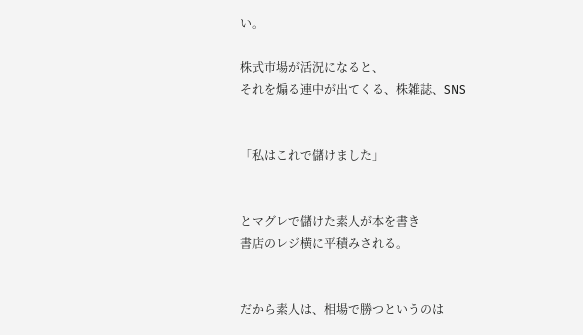い。

株式市場が活況になると、
それを煽る連中が出てくる、株雑誌、SNS


「私はこれで儲けました」


とマグレで儲けた素人が本を書き
書店のレジ横に平積みされる。


だから素人は、相場で勝つというのは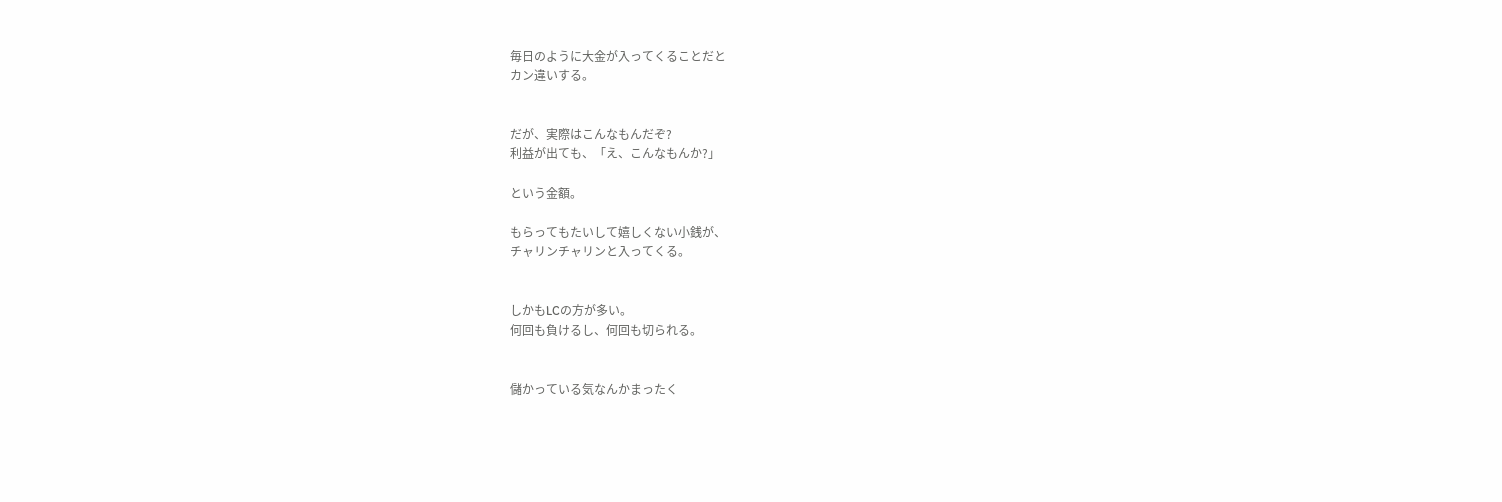毎日のように大金が入ってくることだと
カン違いする。


だが、実際はこんなもんだぞ?
利益が出ても、「え、こんなもんか?」

という金額。

もらってもたいして嬉しくない小銭が、
チャリンチャリンと入ってくる。


しかもLCの方が多い。
何回も負けるし、何回も切られる。


儲かっている気なんかまったく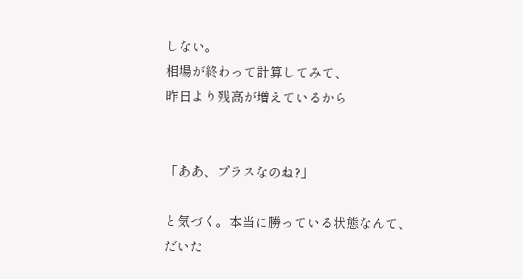しない。
相場が終わって計算してみて、
昨日より残高が増えているから


「ああ、プラスなのね?」

と気づく。本当に勝っている状態なんて、
だいた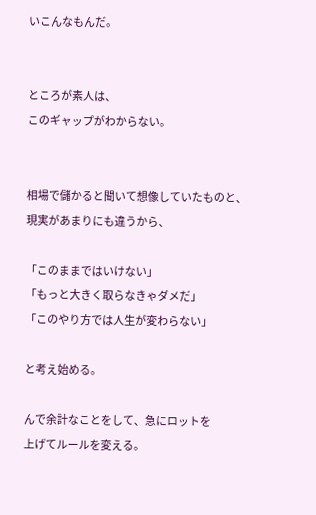いこんなもんだ。


ところが素人は、
このギャップがわからない。


相場で儲かると聞いて想像していたものと、
現実があまりにも違うから、

「このままではいけない」
「もっと大きく取らなきゃダメだ」
「このやり方では人生が変わらない」

と考え始める。

んで余計なことをして、急にロットを
上げてルールを変える。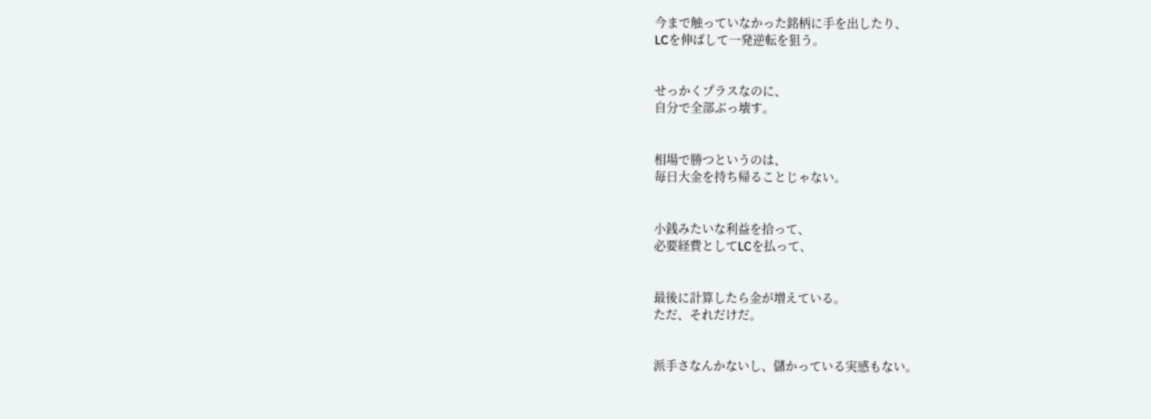今まで触っていなかった銘柄に手を出したり、
LCを伸ばして一発逆転を狙う。


せっかくプラスなのに、
自分で全部ぶっ壊す。


相場で勝つというのは、
毎日大金を持ち帰ることじゃない。


小銭みたいな利益を拾って、
必要経費としてLCを払って、


最後に計算したら金が増えている。
ただ、それだけだ。


派手さなんかないし、儲かっている実感もない。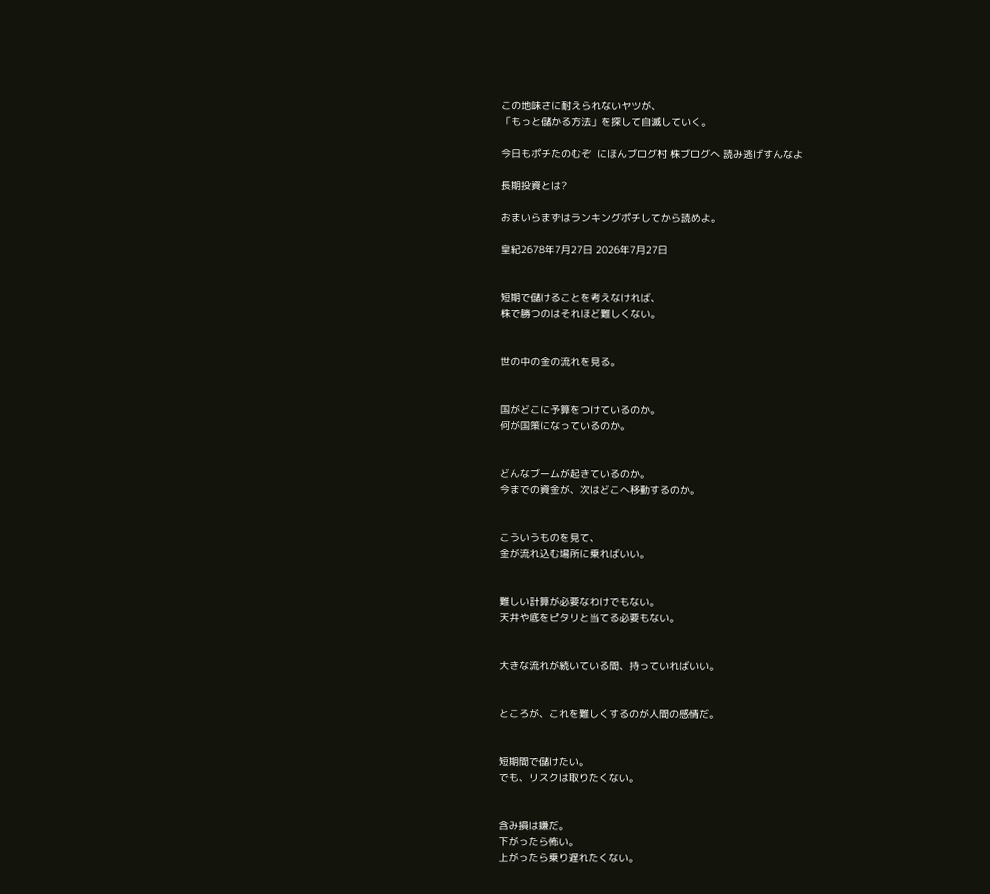この地味さに耐えられないヤツが、
「もっと儲かる方法」を探して自滅していく。

今日もポチたのむぞ  にほんブログ村 株ブログへ 読み逃げすんなよ

長期投資とは?

おまいらまずはランキングポチしてから読めよ。

皇紀2678年7月27日 2026年7月27日


短期で儲けることを考えなければ、
株で勝つのはそれほど難しくない。


世の中の金の流れを見る。


国がどこに予算をつけているのか。
何が国策になっているのか。


どんなブームが起きているのか。
今までの資金が、次はどこへ移動するのか。


こういうものを見て、
金が流れ込む場所に乗ればいい。


難しい計算が必要なわけでもない。
天井や底をピタリと当てる必要もない。


大きな流れが続いている間、持っていればいい。


ところが、これを難しくするのが人間の感情だ。


短期間で儲けたい。
でも、リスクは取りたくない。


含み損は嫌だ。
下がったら怖い。
上がったら乗り遅れたくない。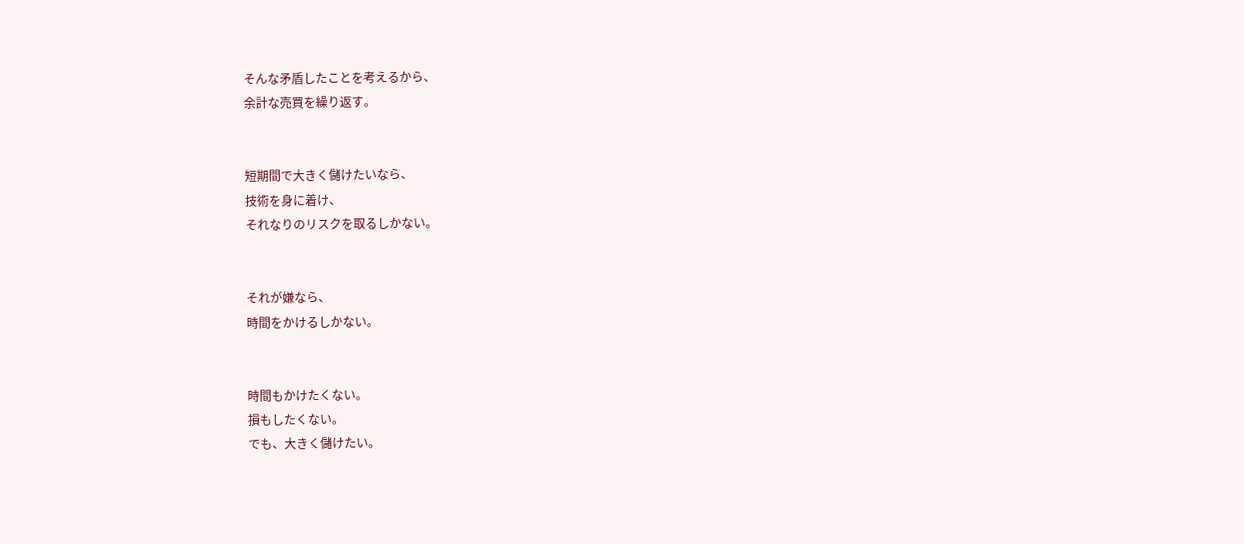そんな矛盾したことを考えるから、
余計な売買を繰り返す。


短期間で大きく儲けたいなら、
技術を身に着け、
それなりのリスクを取るしかない。


それが嫌なら、
時間をかけるしかない。


時間もかけたくない。
損もしたくない。
でも、大きく儲けたい。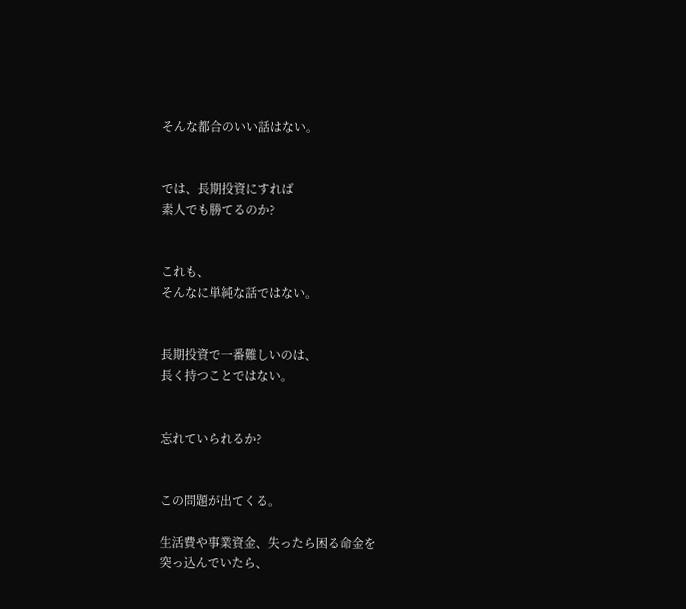そんな都合のいい話はない。


では、長期投資にすれば
素人でも勝てるのか?


これも、
そんなに単純な話ではない。


長期投資で一番難しいのは、
長く持つことではない。


忘れていられるか?


この問題が出てくる。

生活費や事業資金、失ったら困る命金を
突っ込んでいたら、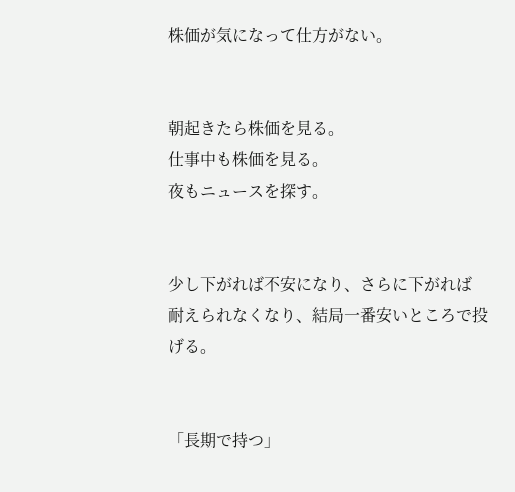株価が気になって仕方がない。


朝起きたら株価を見る。
仕事中も株価を見る。
夜もニュースを探す。


少し下がれば不安になり、さらに下がれば
耐えられなくなり、結局一番安いところで投げる。


「長期で持つ」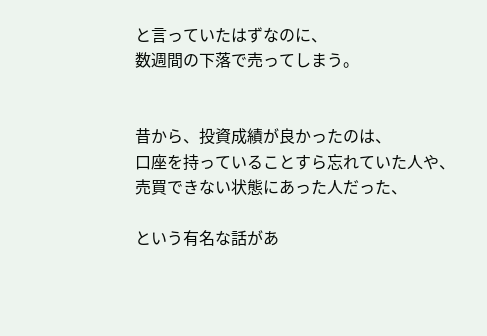と言っていたはずなのに、
数週間の下落で売ってしまう。


昔から、投資成績が良かったのは、
口座を持っていることすら忘れていた人や、
売買できない状態にあった人だった、

という有名な話があ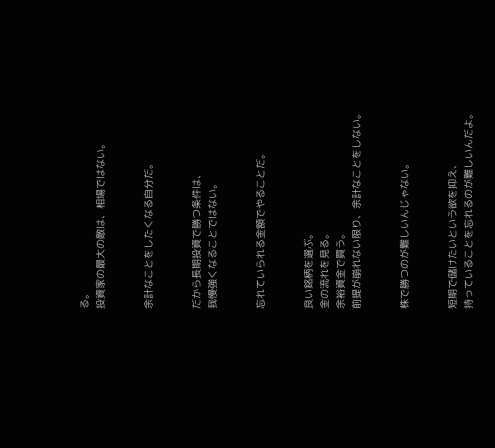る。
投資家の最大の敵は、相場ではない。


余計なことをしたくなる自分だ。


だから長期投資で勝つ条件は、
我慢強くなることではない。


忘れていられる金額でやることだ。


良い銘柄を選ぶ。
金の流れを見る。
余裕資金で買う。
前提が崩れない限り、余計なことをしない。


株で勝つのが難しいんじゃない。


短期で儲けたいという欲を抑え、
持っていることを忘れるのが難しいんだよ。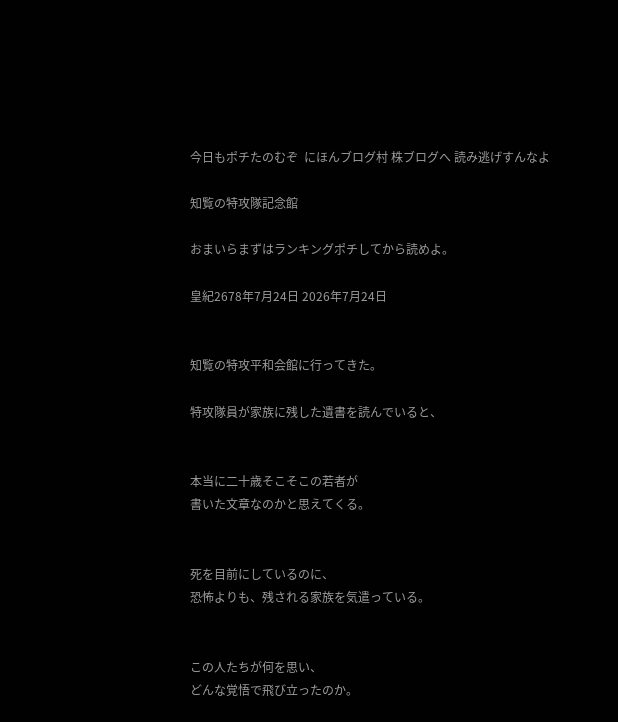今日もポチたのむぞ  にほんブログ村 株ブログへ 読み逃げすんなよ

知覧の特攻隊記念館

おまいらまずはランキングポチしてから読めよ。

皇紀2678年7月24日 2026年7月24日


知覧の特攻平和会館に行ってきた。

特攻隊員が家族に残した遺書を読んでいると、


本当に二十歳そこそこの若者が
書いた文章なのかと思えてくる。


死を目前にしているのに、
恐怖よりも、残される家族を気遣っている。


この人たちが何を思い、
どんな覚悟で飛び立ったのか。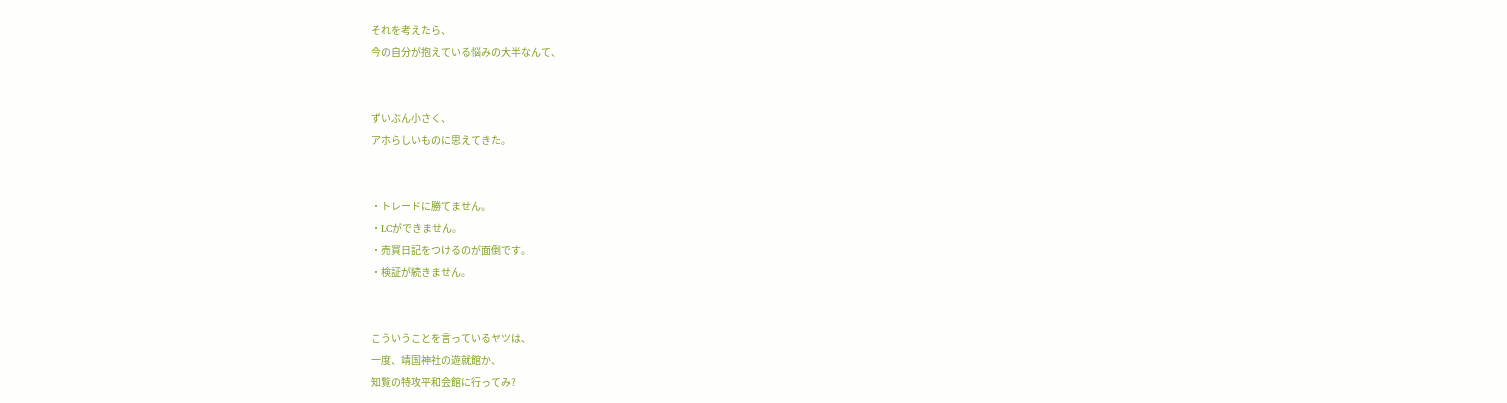それを考えたら、
今の自分が抱えている悩みの大半なんて、


ずいぶん小さく、
アホらしいものに思えてきた。


・トレードに勝てません。
・LCができません。
・売買日記をつけるのが面倒です。
・検証が続きません。


こういうことを言っているヤツは、
一度、靖国神社の遊就館か、
知覧の特攻平和会館に行ってみ?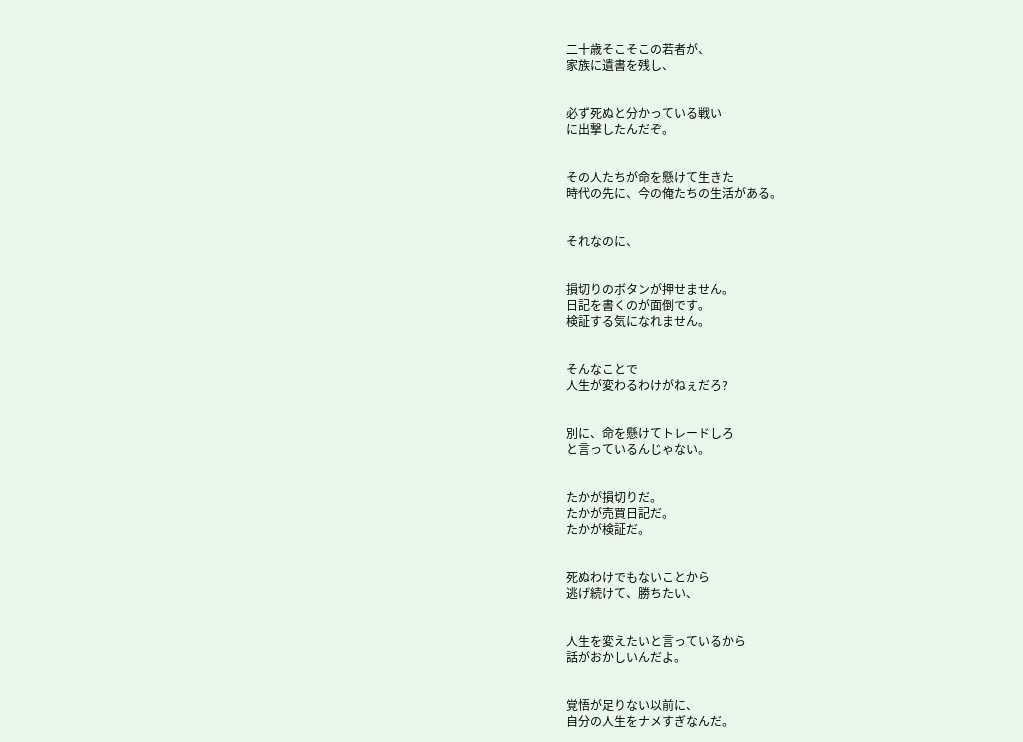二十歳そこそこの若者が、
家族に遺書を残し、


必ず死ぬと分かっている戦い
に出撃したんだぞ。


その人たちが命を懸けて生きた
時代の先に、今の俺たちの生活がある。


それなのに、


損切りのボタンが押せません。
日記を書くのが面倒です。
検証する気になれません。


そんなことで
人生が変わるわけがねぇだろ?


別に、命を懸けてトレードしろ
と言っているんじゃない。


たかが損切りだ。
たかが売買日記だ。
たかが検証だ。


死ぬわけでもないことから
逃げ続けて、勝ちたい、


人生を変えたいと言っているから
話がおかしいんだよ。


覚悟が足りない以前に、
自分の人生をナメすぎなんだ。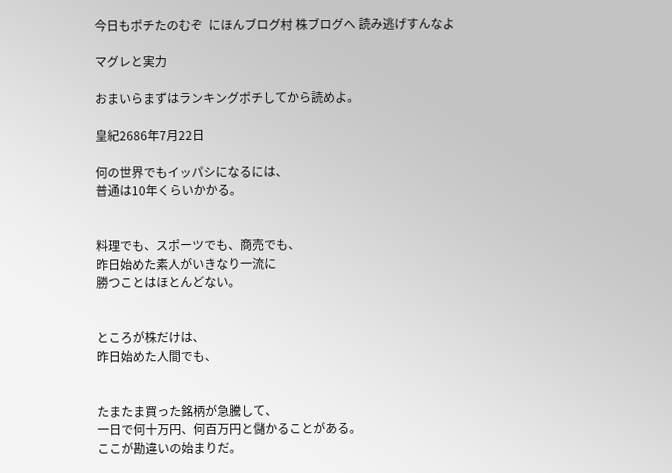今日もポチたのむぞ  にほんブログ村 株ブログへ 読み逃げすんなよ

マグレと実力

おまいらまずはランキングポチしてから読めよ。

皇紀2686年7月22日

何の世界でもイッパシになるには、
普通は10年くらいかかる。


料理でも、スポーツでも、商売でも、
昨日始めた素人がいきなり一流に
勝つことはほとんどない。


ところが株だけは、
昨日始めた人間でも、


たまたま買った銘柄が急騰して、
一日で何十万円、何百万円と儲かることがある。
ここが勘違いの始まりだ。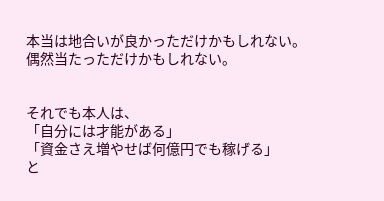本当は地合いが良かっただけかもしれない。
偶然当たっただけかもしれない。


それでも本人は、
「自分には才能がある」
「資金さえ増やせば何億円でも稼げる」
と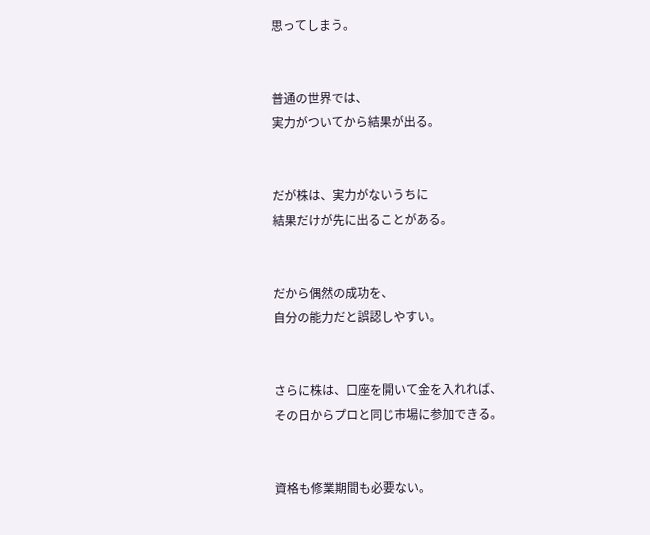思ってしまう。


普通の世界では、
実力がついてから結果が出る。


だが株は、実力がないうちに
結果だけが先に出ることがある。


だから偶然の成功を、
自分の能力だと誤認しやすい。


さらに株は、口座を開いて金を入れれば、
その日からプロと同じ市場に参加できる。


資格も修業期間も必要ない。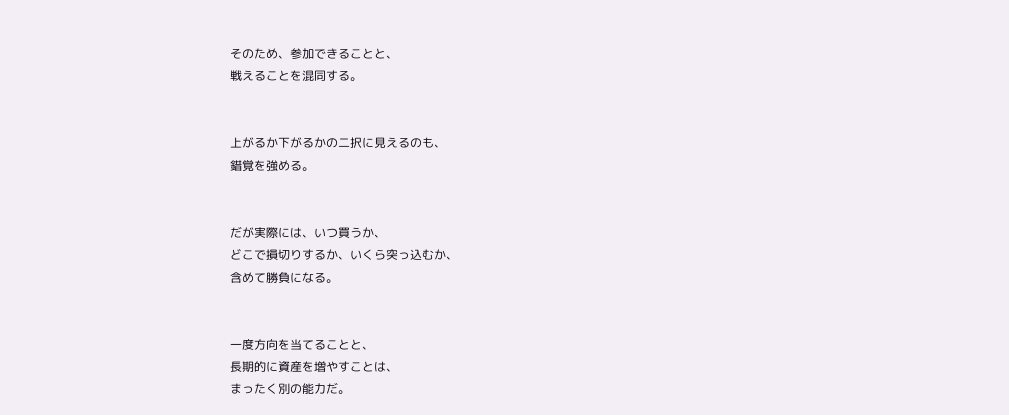そのため、参加できることと、
戦えることを混同する。


上がるか下がるかの二択に見えるのも、
錯覚を強める。


だが実際には、いつ買うか、
どこで損切りするか、いくら突っ込むか、
含めて勝負になる。


一度方向を当てることと、
長期的に資産を増やすことは、
まったく別の能力だ。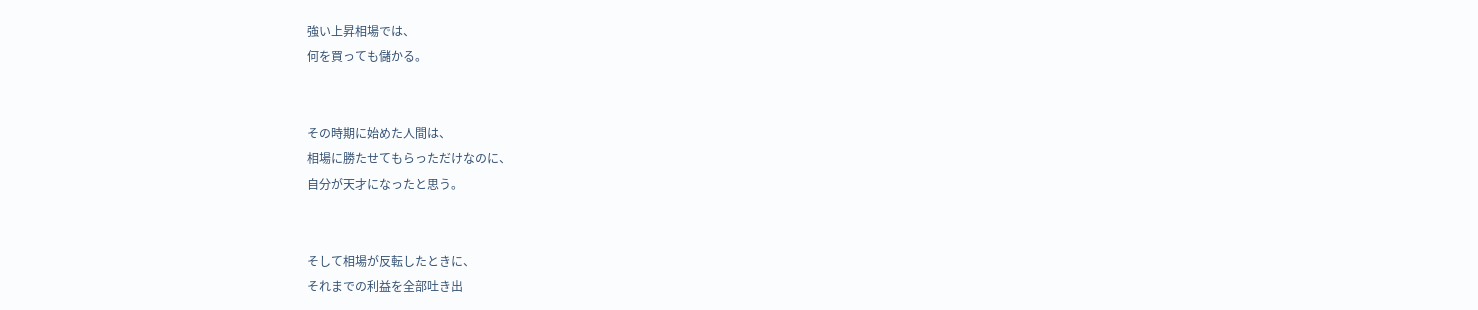強い上昇相場では、
何を買っても儲かる。


その時期に始めた人間は、
相場に勝たせてもらっただけなのに、
自分が天才になったと思う。


そして相場が反転したときに、
それまでの利益を全部吐き出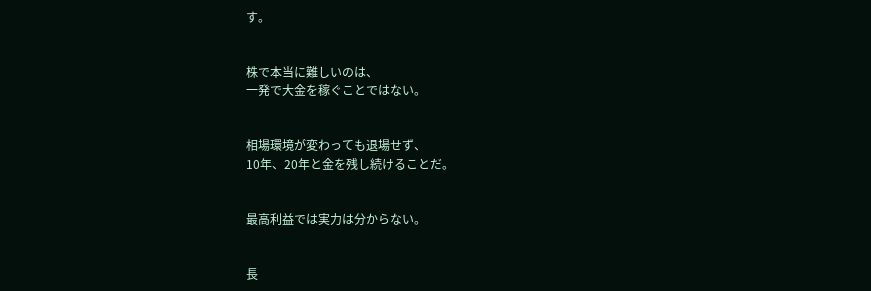す。


株で本当に難しいのは、
一発で大金を稼ぐことではない。


相場環境が変わっても退場せず、
10年、20年と金を残し続けることだ。


最高利益では実力は分からない。


長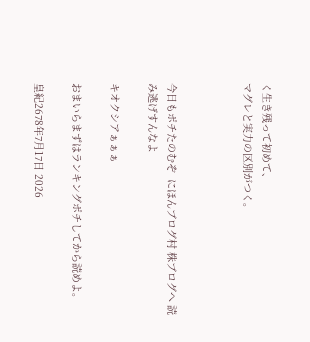く生き残って初めて、
マグレと実力の区別がつく。



今日もポチたのむぞ  にほんブログ村 株ブログへ 読み逃げすんなよ

キオクシアぁぁぁ

おまいらまずはランキングポチしてから読めよ。

皇紀2678年7月17日 2026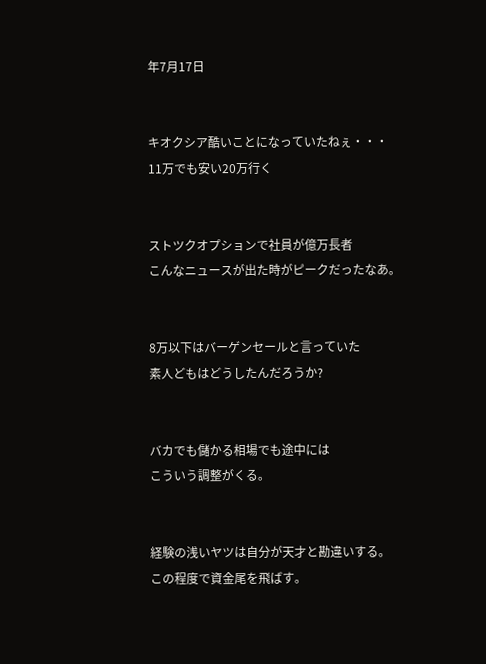年7月17日


キオクシア酷いことになっていたねぇ・・・
11万でも安い20万行く


ストツクオプションで社員が億万長者
こんなニュースが出た時がピークだったなあ。


8万以下はバーゲンセールと言っていた
素人どもはどうしたんだろうか?


バカでも儲かる相場でも途中には
こういう調整がくる。


経験の浅いヤツは自分が天才と勘違いする。
この程度で資金尾を飛ばす。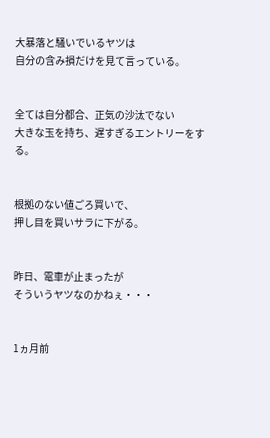大暴落と騒いでいるヤツは
自分の含み損だけを見て言っている。


全ては自分都合、正気の沙汰でない
大きな玉を持ち、遅すぎるエントリーをする。


根拠のない値ごろ買いで、
押し目を買いサラに下がる。


昨日、電車が止まったが
そういうヤツなのかねぇ・・・


1ヵ月前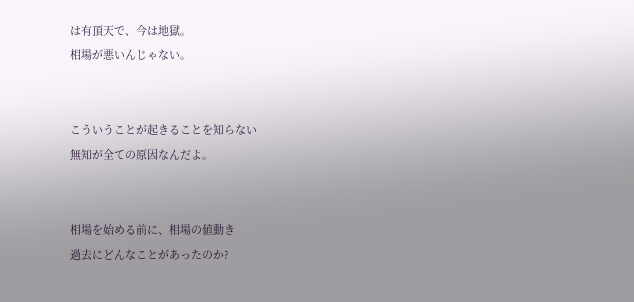は有頂天で、今は地獄。
相場が悪いんじゃない。


こういうことが起きることを知らない
無知が全ての原因なんだよ。


相場を始める前に、相場の値動き
過去にどんなことがあったのか?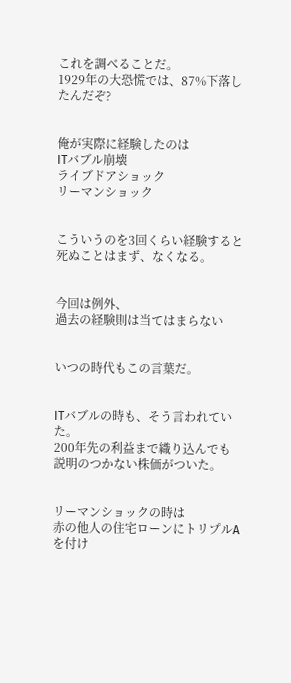これを調べることだ。
1929年の大恐慌では、87%下落したんだぞ?


俺が実際に経験したのは
ITバブル崩壊
ライブドアショック
リーマンショック


こういうのを3回くらい経験すると
死ぬことはまず、なくなる。


今回は例外、
過去の経験則は当てはまらない


いつの時代もこの言葉だ。


ITバブルの時も、そう言われていた。
200年先の利益まで織り込んでも
説明のつかない株価がついた。


リーマンショックの時は
赤の他人の住宅ローンにトリプルA
を付け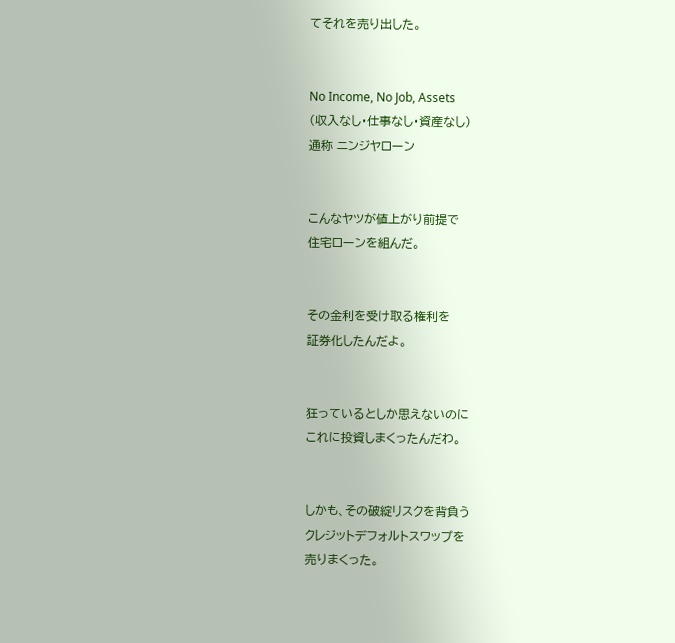てそれを売り出した。


No Income, No Job, Assets
(収入なし・仕事なし・資産なし)
通称 ニンジヤローン


こんなヤツが値上がり前提で
住宅ローンを組んだ。


その金利を受け取る権利を
証券化したんだよ。


狂っているとしか思えないのに
これに投資しまくったんだわ。


しかも、その破綻リスクを背負う
クレジットデフォルトスワップを
売りまくった。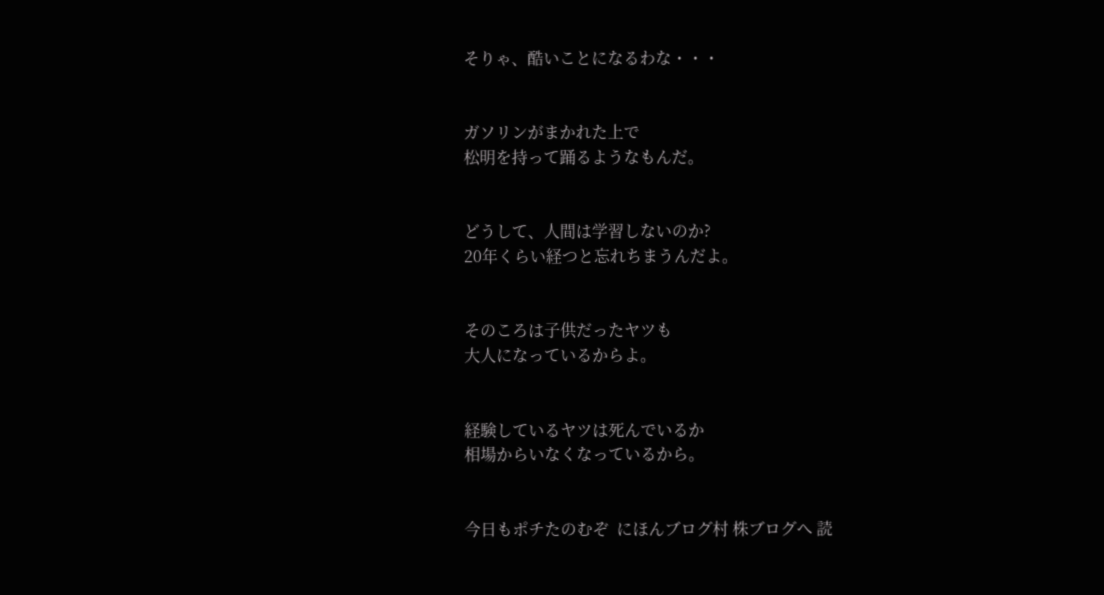そりゃ、酷いことになるわな・・・


ガソリンがまかれた上で
松明を持って踊るようなもんだ。


どうして、人間は学習しないのか?
20年くらい経つと忘れちまうんだよ。


そのころは子供だったヤツも
大人になっているからよ。


経験しているヤツは死んでいるか
相場からいなくなっているから。


今日もポチたのむぞ  にほんブログ村 株ブログへ 読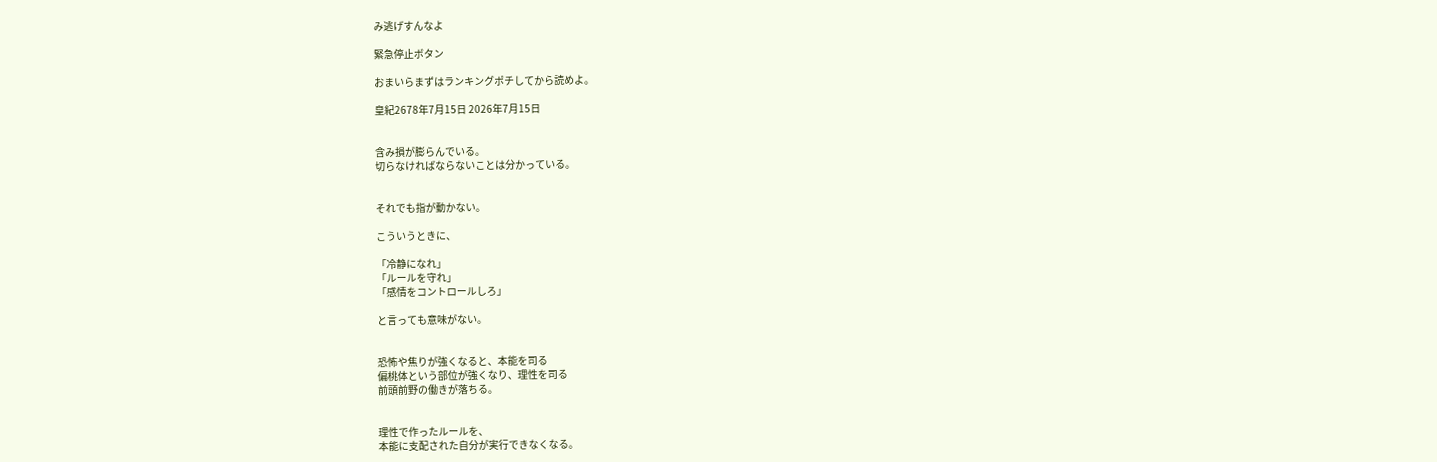み逃げすんなよ

緊急停止ボタン

おまいらまずはランキングポチしてから読めよ。

皇紀2678年7月15日 2026年7月15日


含み損が膨らんでいる。
切らなければならないことは分かっている。


それでも指が動かない。

こういうときに、

「冷静になれ」
「ルールを守れ」
「感情をコントロールしろ」

と言っても意味がない。


恐怖や焦りが強くなると、本能を司る
偏桃体という部位が強くなり、理性を司る
前頭前野の働きが落ちる。


理性で作ったルールを、
本能に支配された自分が実行できなくなる。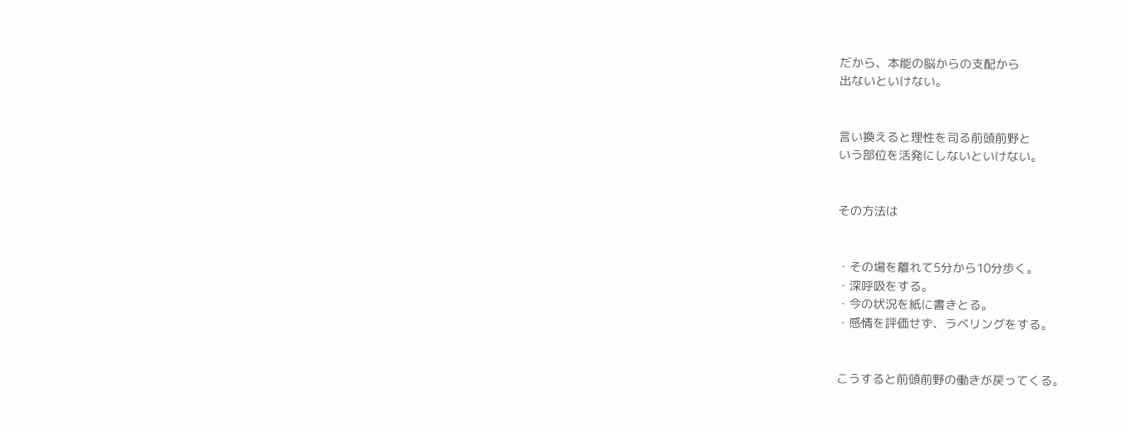だから、本能の脳からの支配から
出ないといけない。


言い換えると理性を司る前頭前野と
いう部位を活発にしないといけない。


その方法は


・その場を離れて5分から10分歩く。
・深呼吸をする。
・今の状況を紙に書きとる。
・感情を評価せず、ラベリングをする。


こうすると前頭前野の働きが戻ってくる。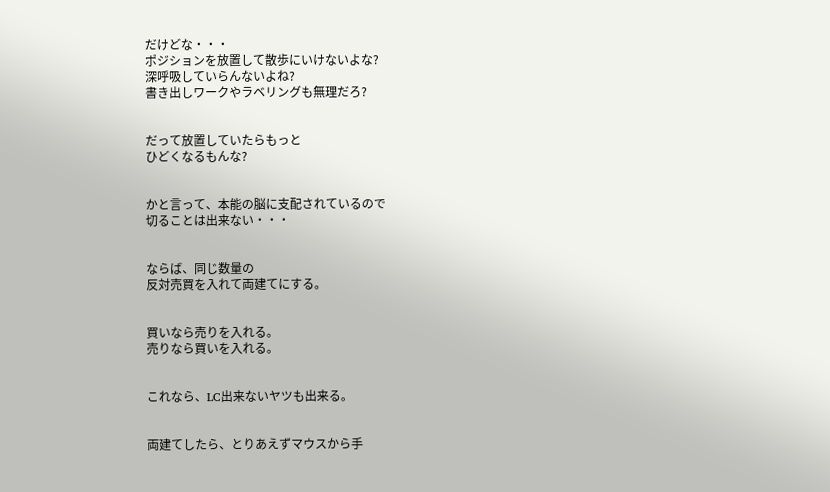だけどな・・・
ポジションを放置して散歩にいけないよな?
深呼吸していらんないよね?
書き出しワークやラベリングも無理だろ?


だって放置していたらもっと
ひどくなるもんな?


かと言って、本能の脳に支配されているので
切ることは出来ない・・・


ならば、同じ数量の
反対売買を入れて両建てにする。


買いなら売りを入れる。
売りなら買いを入れる。


これなら、LC出来ないヤツも出来る。


両建てしたら、とりあえずマウスから手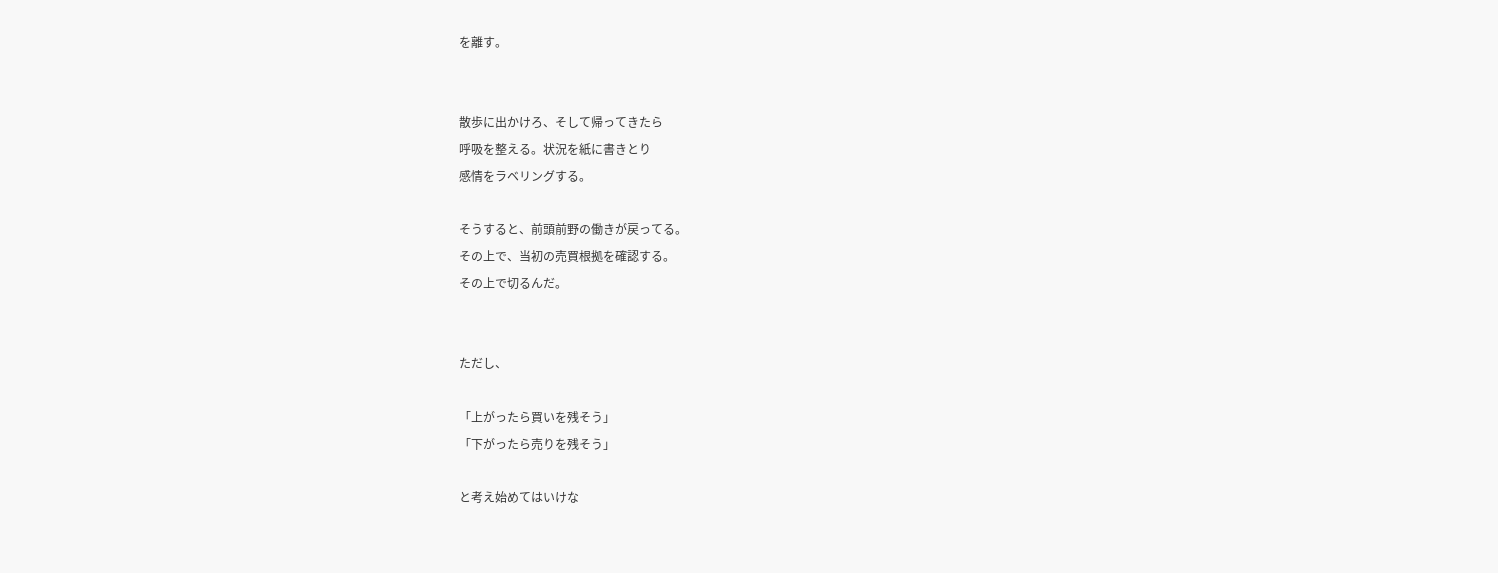を離す。


散歩に出かけろ、そして帰ってきたら
呼吸を整える。状況を紙に書きとり
感情をラベリングする。

そうすると、前頭前野の働きが戻ってる。
その上で、当初の売買根拠を確認する。
その上で切るんだ。


ただし、

「上がったら買いを残そう」
「下がったら売りを残そう」

と考え始めてはいけな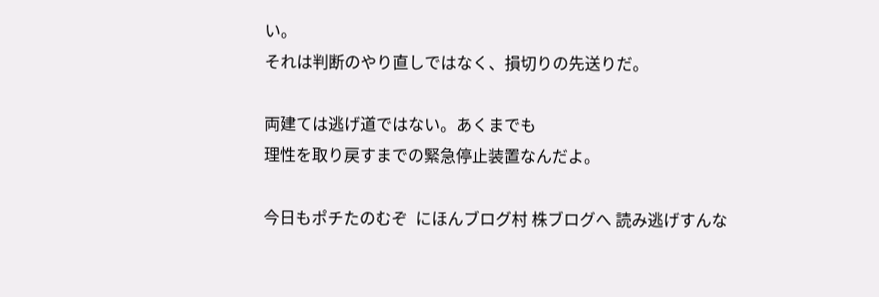い。
それは判断のやり直しではなく、損切りの先送りだ。

両建ては逃げ道ではない。あくまでも
理性を取り戻すまでの緊急停止装置なんだよ。

今日もポチたのむぞ  にほんブログ村 株ブログへ 読み逃げすんな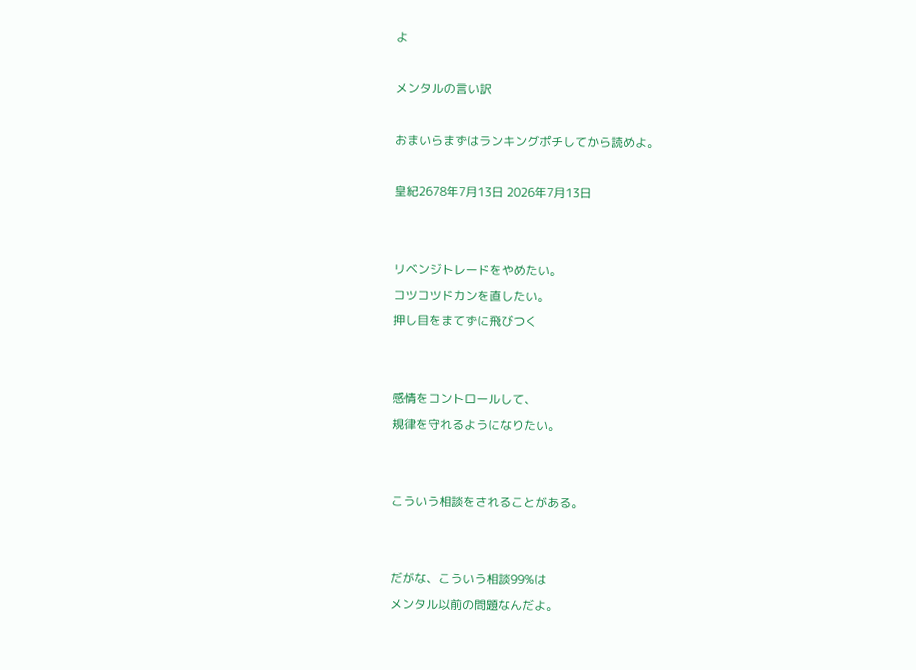よ

メンタルの言い訳

おまいらまずはランキングポチしてから読めよ。

皇紀2678年7月13日 2026年7月13日


リベンジトレードをやめたい。
コツコツドカンを直したい。
押し目をまてずに飛びつく


感情をコントロールして、
規律を守れるようになりたい。


こういう相談をされることがある。


だがな、こういう相談99%は
メンタル以前の問題なんだよ。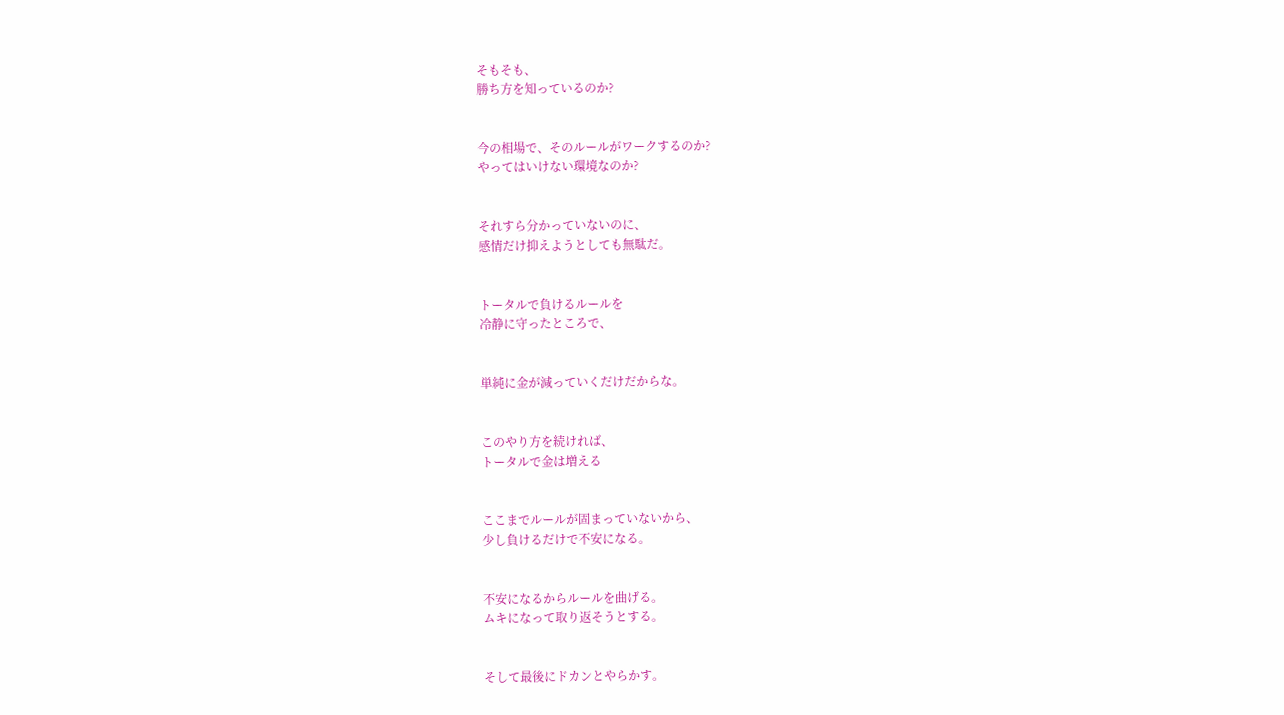そもそも、
勝ち方を知っているのか?


今の相場で、そのルールがワークするのか?
やってはいけない環境なのか?


それすら分かっていないのに、
感情だけ抑えようとしても無駄だ。


トータルで負けるルールを
冷静に守ったところで、


単純に金が減っていくだけだからな。


このやり方を続ければ、
トータルで金は増える


ここまでルールが固まっていないから、
少し負けるだけで不安になる。


不安になるからルールを曲げる。
ムキになって取り返そうとする。


そして最後にドカンとやらかす。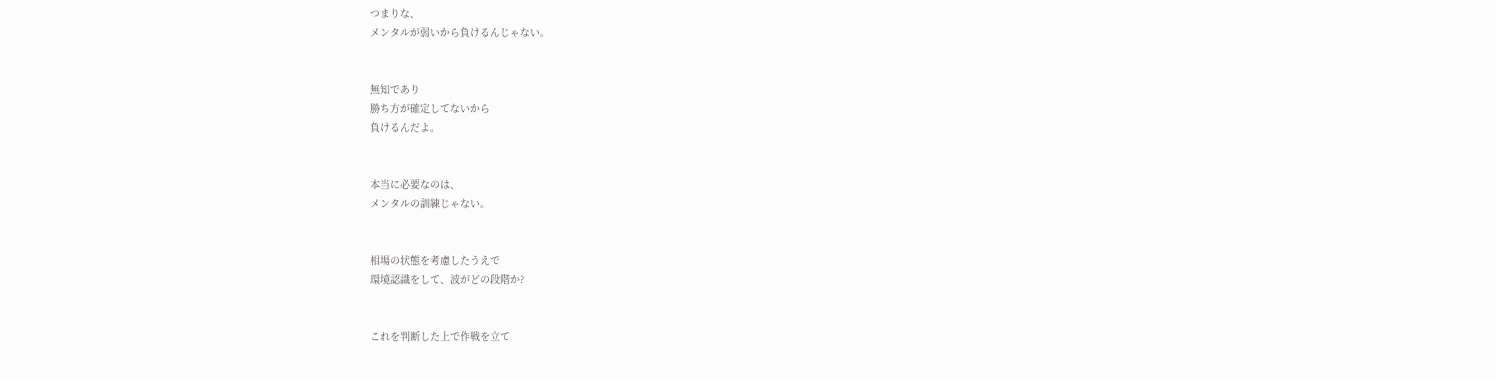つまりな、
メンタルが弱いから負けるんじゃない。


無知であり
勝ち方が確定してないから
負けるんだよ。


本当に必要なのは、
メンタルの訓練じゃない。


相場の状態を考慮したうえで
環境認識をして、波がどの段階か?


これを判断した上で作戦を立て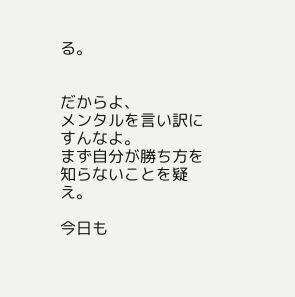る。


だからよ、
メンタルを言い訳にすんなよ。
まず自分が勝ち方を知らないことを疑え。

今日も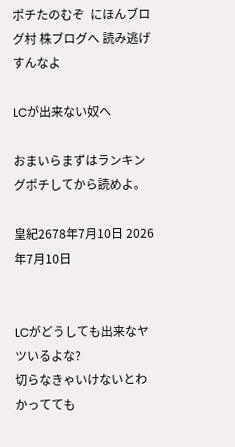ポチたのむぞ  にほんブログ村 株ブログへ 読み逃げすんなよ

LCが出来ない奴へ

おまいらまずはランキングポチしてから読めよ。

皇紀2678年7月10日 2026年7月10日


LCがどうしても出来なヤツいるよな?
切らなきゃいけないとわかってても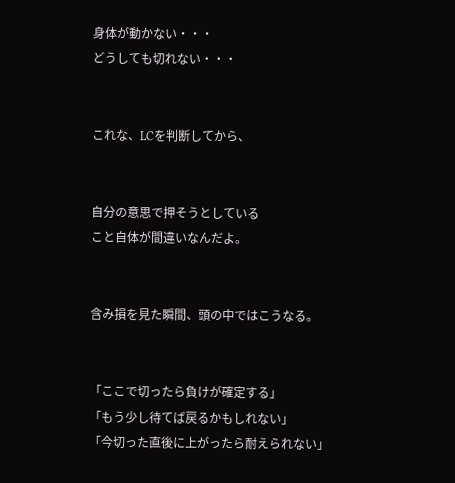身体が動かない・・・
どうしても切れない・・・


これな、LCを判断してから、


自分の意思で押そうとしている
こと自体が間違いなんだよ。


含み損を見た瞬間、頭の中ではこうなる。


「ここで切ったら負けが確定する」
「もう少し待てば戻るかもしれない」
「今切った直後に上がったら耐えられない」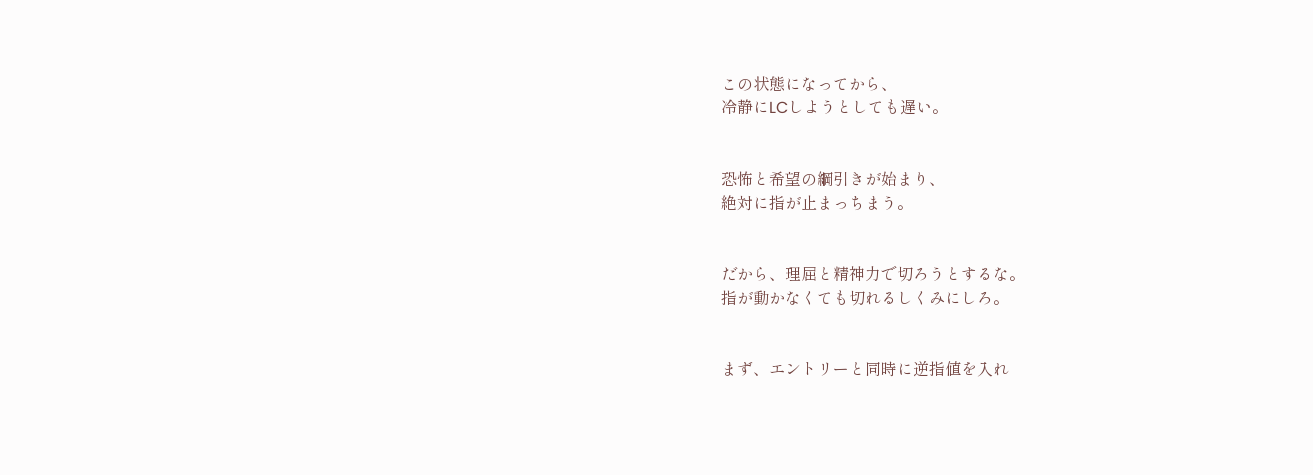この状態になってから、
冷静にLCしようとしても遅い。


恐怖と希望の綱引きが始まり、
絶対に指が止まっちまう。


だから、理屈と精神力で切ろうとするな。
指が動かなくても切れるしくみにしろ。


まず、エントリーと同時に逆指値を入れ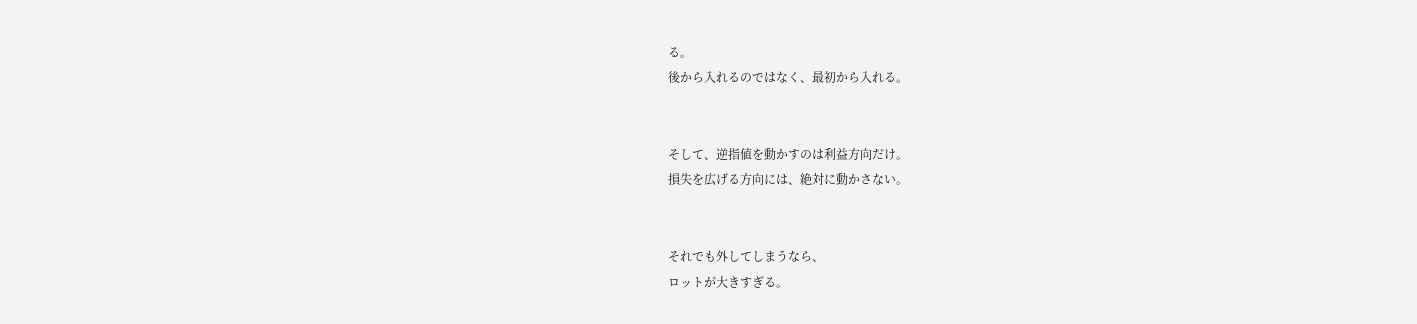る。
後から入れるのではなく、最初から入れる。


そして、逆指値を動かすのは利益方向だけ。
損失を広げる方向には、絶対に動かさない。


それでも外してしまうなら、
ロットが大きすぎる。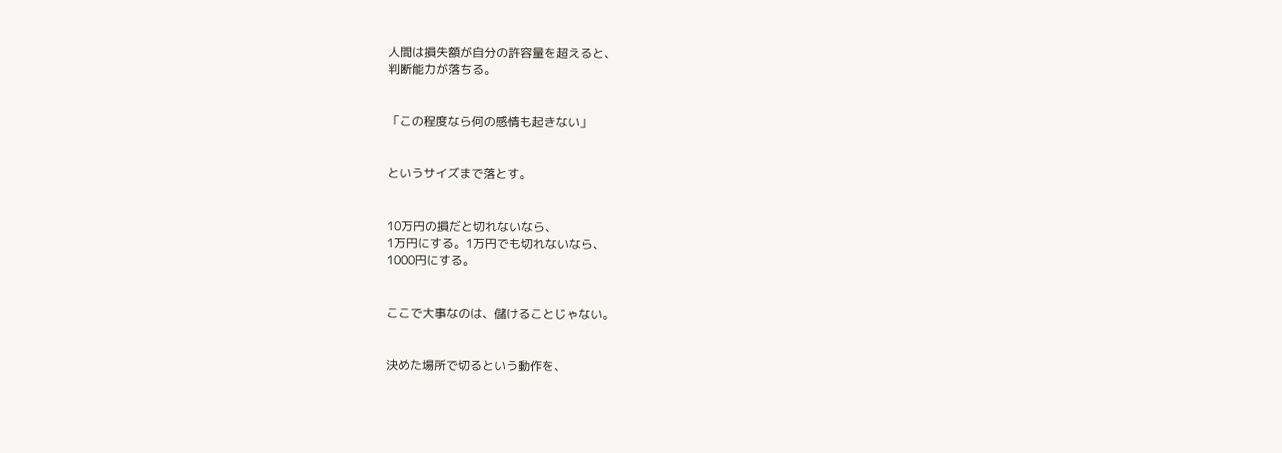人間は損失額が自分の許容量を超えると、
判断能力が落ちる。


「この程度なら何の感情も起きない」


というサイズまで落とす。


10万円の損だと切れないなら、
1万円にする。1万円でも切れないなら、
1000円にする。


ここで大事なのは、儲けることじゃない。


決めた場所で切るという動作を、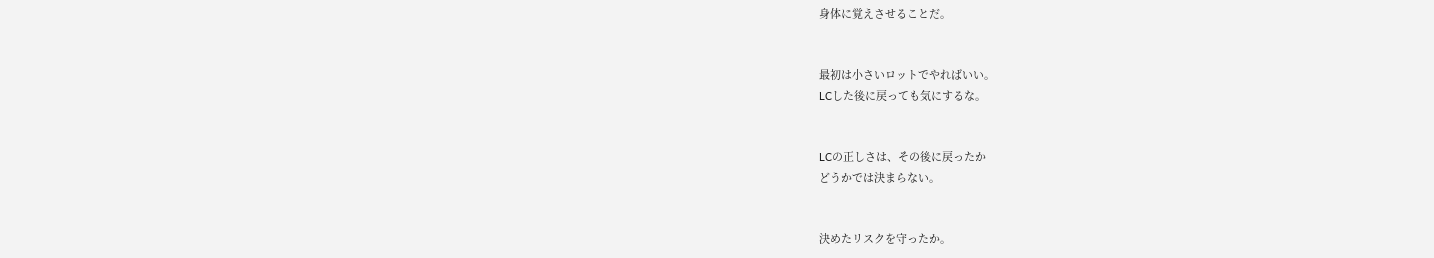身体に覚えさせることだ。


最初は小さいロットでやればいい。
LCした後に戻っても気にするな。


LCの正しさは、その後に戻ったか
どうかでは決まらない。


決めたリスクを守ったか。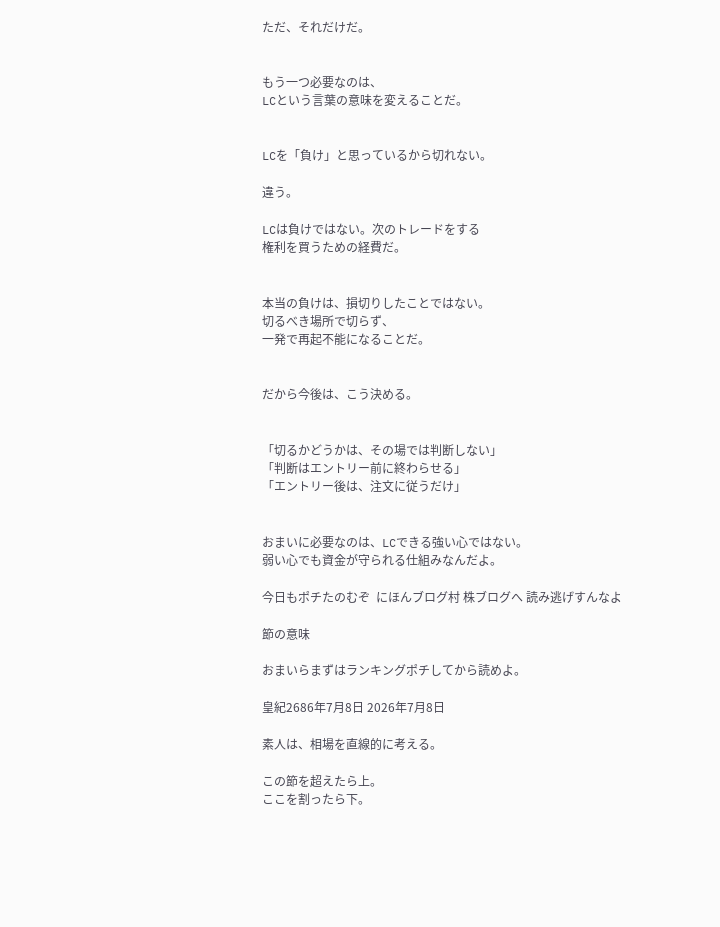ただ、それだけだ。


もう一つ必要なのは、
LCという言葉の意味を変えることだ。


LCを「負け」と思っているから切れない。

違う。

LCは負けではない。次のトレードをする
権利を買うための経費だ。


本当の負けは、損切りしたことではない。
切るべき場所で切らず、
一発で再起不能になることだ。


だから今後は、こう決める。


「切るかどうかは、その場では判断しない」
「判断はエントリー前に終わらせる」
「エントリー後は、注文に従うだけ」


おまいに必要なのは、LCできる強い心ではない。
弱い心でも資金が守られる仕組みなんだよ。

今日もポチたのむぞ  にほんブログ村 株ブログへ 読み逃げすんなよ

節の意味

おまいらまずはランキングポチしてから読めよ。

皇紀2686年7月8日 2026年7月8日

素人は、相場を直線的に考える。

この節を超えたら上。
ここを割ったら下。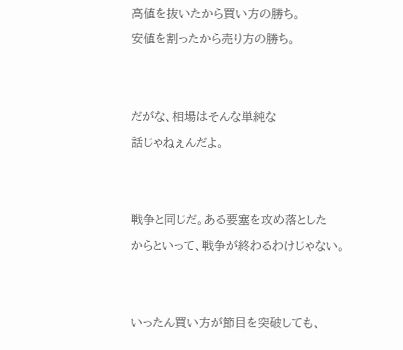高値を抜いたから買い方の勝ち。
安値を割ったから売り方の勝ち。


だがな、相場はそんな単純な
話じゃねぇんだよ。


戦争と同じだ。ある要塞を攻め落とした
からといって、戦争が終わるわけじゃない。


いったん買い方が節目を突破しても、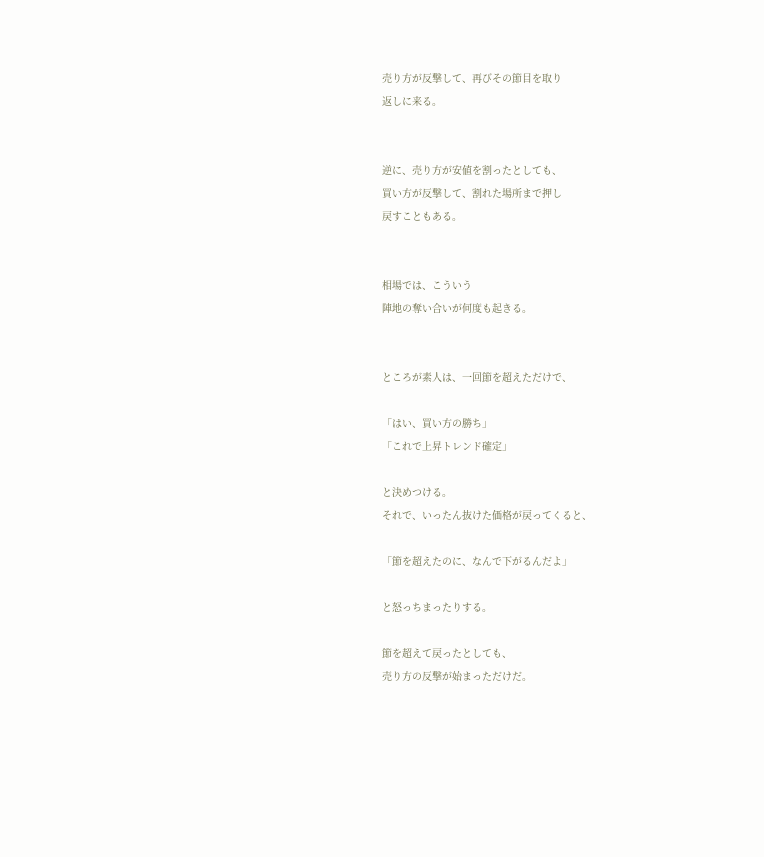売り方が反撃して、再びその節目を取り
返しに来る。


逆に、売り方が安値を割ったとしても、
買い方が反撃して、割れた場所まで押し
戻すこともある。


相場では、こういう
陣地の奪い合いが何度も起きる。


ところが素人は、一回節を超えただけで、

「はい、買い方の勝ち」
「これで上昇トレンド確定」

と決めつける。
それで、いったん抜けた価格が戻ってくると、

「節を超えたのに、なんで下がるんだよ」

と怒っちまったりする。

節を超えて戻ったとしても、
売り方の反撃が始まっただけだ。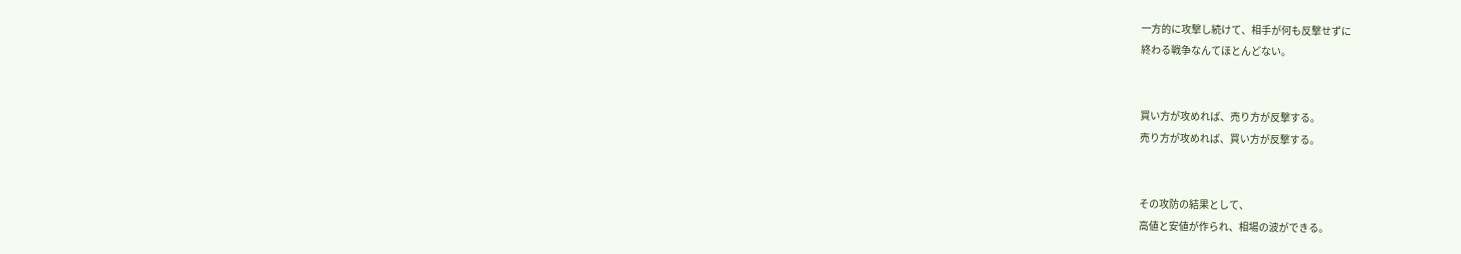一方的に攻撃し続けて、相手が何も反撃せずに
終わる戦争なんてほとんどない。


買い方が攻めれば、売り方が反撃する。
売り方が攻めれば、買い方が反撃する。


その攻防の結果として、
高値と安値が作られ、相場の波ができる。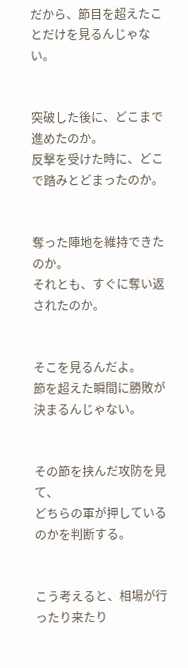だから、節目を超えたことだけを見るんじゃない。


突破した後に、どこまで進めたのか。
反撃を受けた時に、どこで踏みとどまったのか。


奪った陣地を維持できたのか。
それとも、すぐに奪い返されたのか。


そこを見るんだよ。
節を超えた瞬間に勝敗が決まるんじゃない。


その節を挟んだ攻防を見て、
どちらの軍が押しているのかを判断する。


こう考えると、相場が行ったり来たり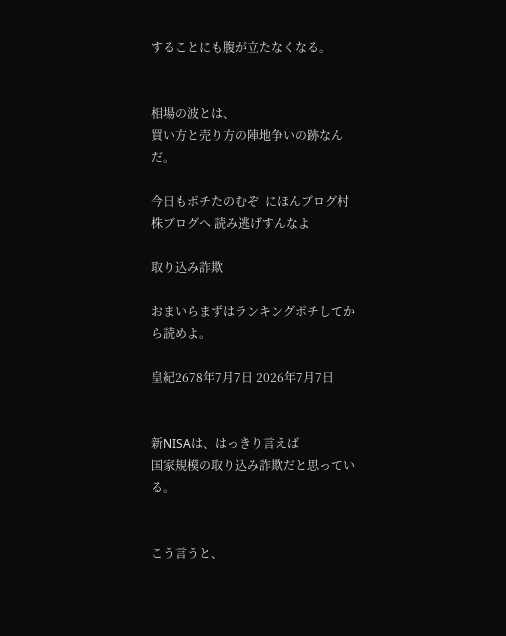することにも腹が立たなくなる。


相場の波とは、
買い方と売り方の陣地争いの跡なんだ。

今日もポチたのむぞ  にほんブログ村 株ブログへ 読み逃げすんなよ

取り込み詐欺

おまいらまずはランキングポチしてから読めよ。

皇紀2678年7月7日 2026年7月7日


新NISAは、はっきり言えば
国家規模の取り込み詐欺だと思っている。


こう言うと、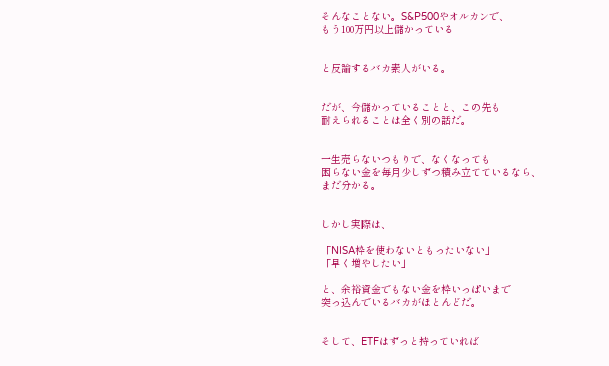そんなことない。S&P500やオルカンで、
もう100万円以上儲かっている


と反論するバカ素人がいる。


だが、今儲かっていることと、この先も
耐えられることは全く別の話だ。


一生売らないつもりで、なくなっても
困らない金を毎月少しずつ積み立てているなら、
まだ分かる。


しかし実際は、

「NISA枠を使わないともったいない」
「早く増やしたい」

と、余裕資金でもない金を枠いっぱいまで
突っ込んでいるバカがほとんどだ。


そして、ETFはずっと持っていれば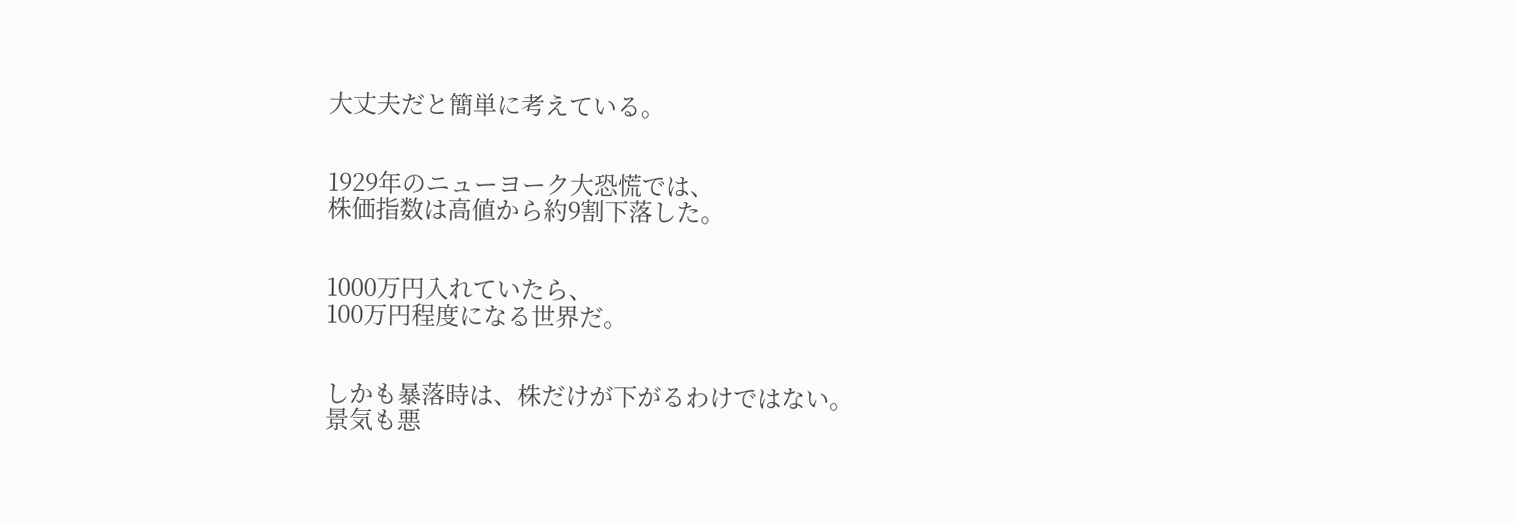大丈夫だと簡単に考えている。


1929年のニューヨーク大恐慌では、
株価指数は高値から約9割下落した。


1000万円入れていたら、
100万円程度になる世界だ。


しかも暴落時は、株だけが下がるわけではない。
景気も悪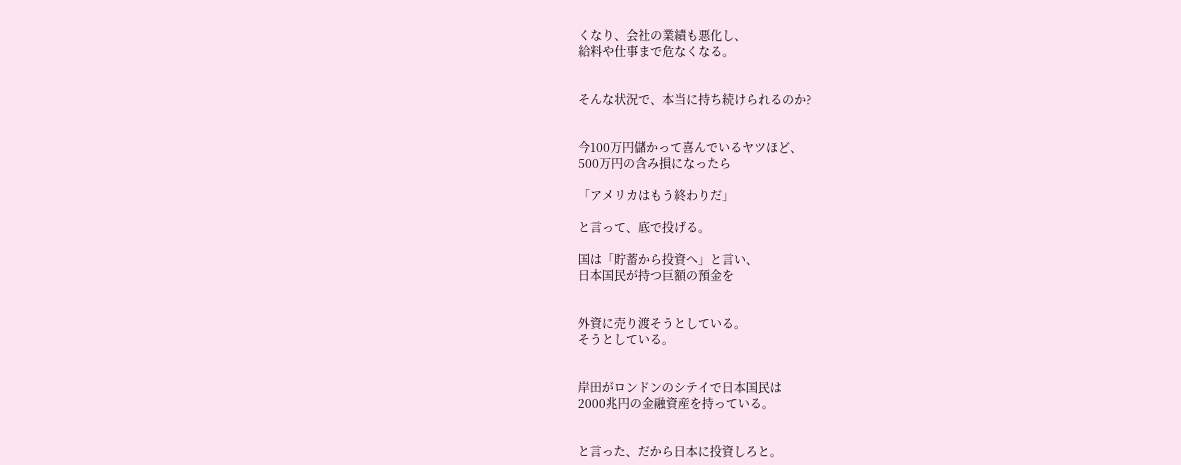くなり、会社の業績も悪化し、
給料や仕事まで危なくなる。


そんな状況で、本当に持ち続けられるのか?


今100万円儲かって喜んでいるヤツほど、
500万円の含み損になったら

「アメリカはもう終わりだ」

と言って、底で投げる。

国は「貯蓄から投資へ」と言い、
日本国民が持つ巨額の預金を


外資に売り渡そうとしている。
そうとしている。


岸田がロンドンのシテイで日本国民は
2000兆円の金融資産を持っている。


と言った、だから日本に投資しろと。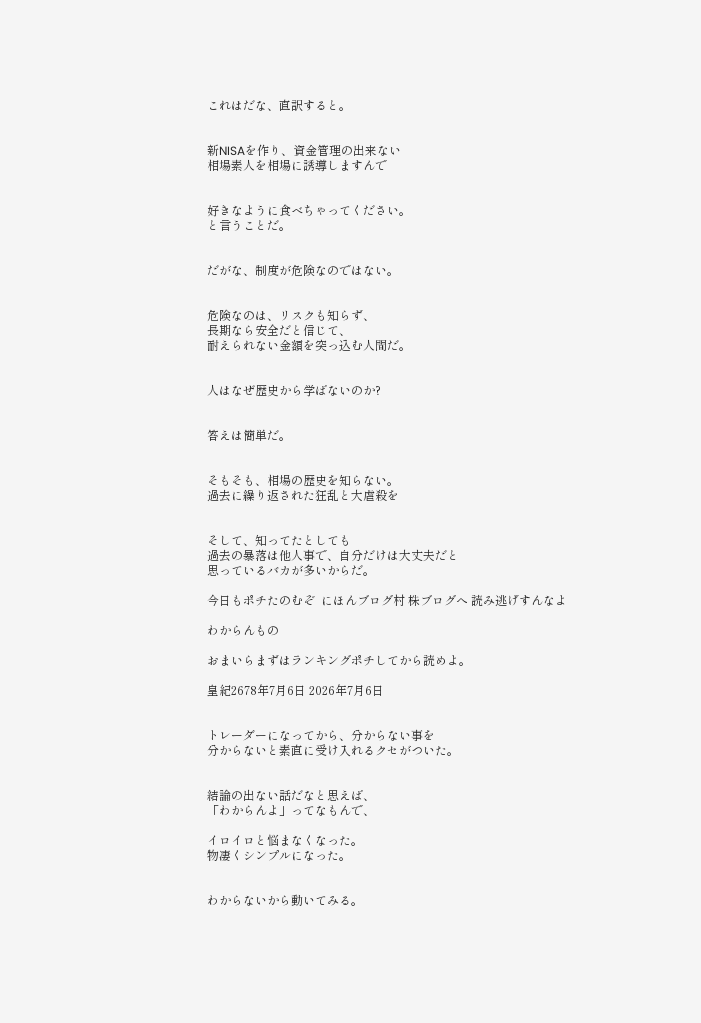これはだな、直訳すると。


新NISAを作り、資金管理の出来ない
相場素人を相場に誘導しますんで


好きなように食べちゃってください。
と言うことだ。


だがな、制度が危険なのではない。


危険なのは、リスクも知らず、
長期なら安全だと信じて、
耐えられない金額を突っ込む人間だ。


人はなぜ歴史から学ばないのか?


答えは簡単だ。


そもそも、相場の歴史を知らない。
過去に繰り返された狂乱と大虐殺を


そして、知ってたとしても
過去の暴落は他人事で、自分だけは大丈夫だと
思っているバカが多いからだ。

今日もポチたのむぞ  にほんブログ村 株ブログへ 読み逃げすんなよ

わからんもの

おまいらまずはランキングポチしてから読めよ。

皇紀2678年7月6日 2026年7月6日


トレーダーになってから、分からない事を
分からないと素直に受け入れるクセがついた。


結論の出ない話だなと思えば、
「わからんよ」ってなもんで、

イロイロと悩まなくなった。
物凄くシンプルになった。


わからないから動いてみる。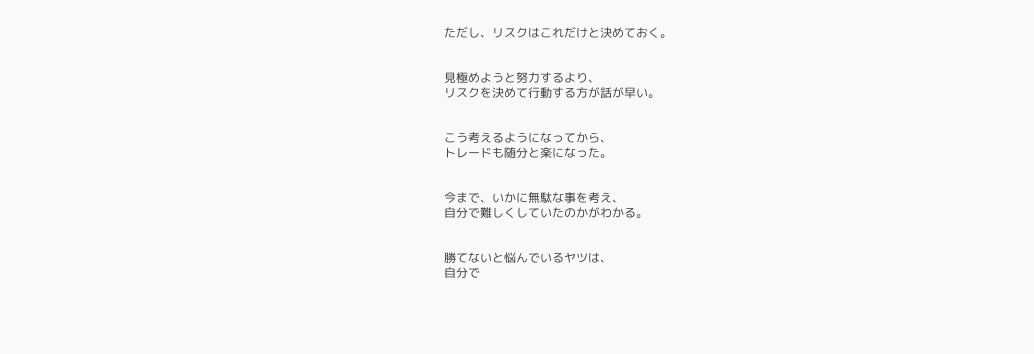ただし、リスクはこれだけと決めておく。


見極めようと努力するより、
リスクを決めて行動する方が話が早い。


こう考えるようになってから、
トレードも随分と楽になった。


今まで、いかに無駄な事を考え、
自分で難しくしていたのかがわかる。


勝てないと悩んでいるヤツは、
自分で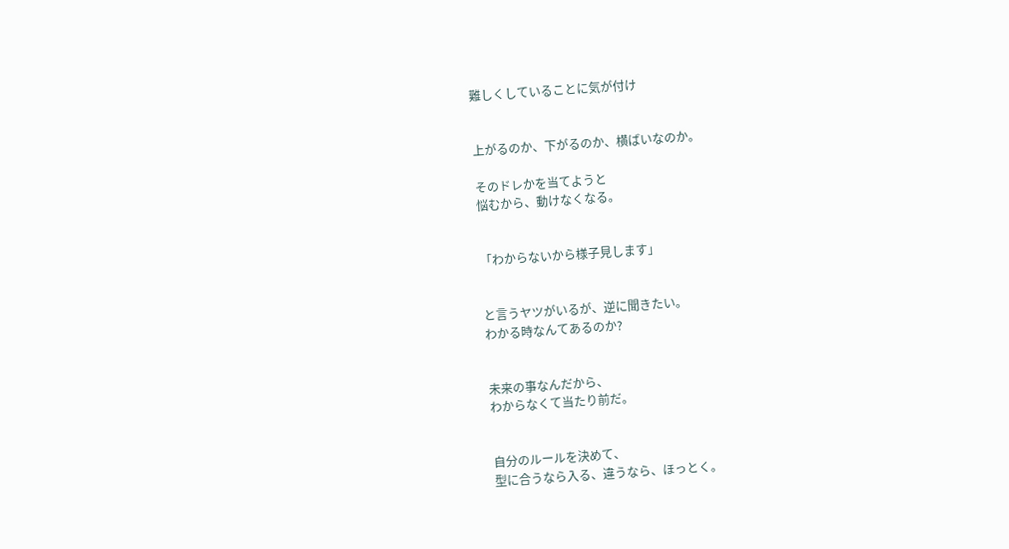難しくしていることに気が付け


上がるのか、下がるのか、横ばいなのか。

そのドレかを当てようと
悩むから、動けなくなる。


「わからないから様子見します」


と言うヤツがいるが、逆に聞きたい。
わかる時なんてあるのか?


未来の事なんだから、
わからなくて当たり前だ。


自分のルールを決めて、
型に合うなら入る、違うなら、ほっとく。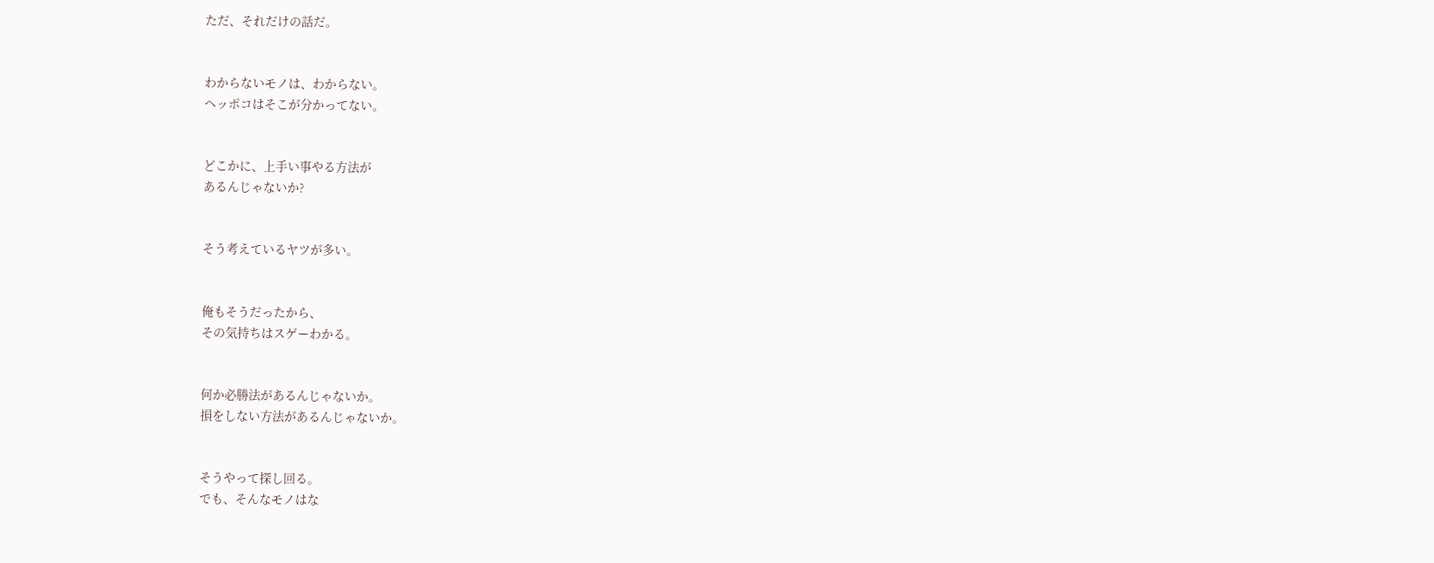ただ、それだけの話だ。


わからないモノは、わからない。
ヘッポコはそこが分かってない。


どこかに、上手い事やる方法が
あるんじゃないか?


そう考えているヤツが多い。


俺もそうだったから、
その気持ちはスゲーわかる。


何か必勝法があるんじゃないか。
損をしない方法があるんじゃないか。


そうやって探し回る。
でも、そんなモノはな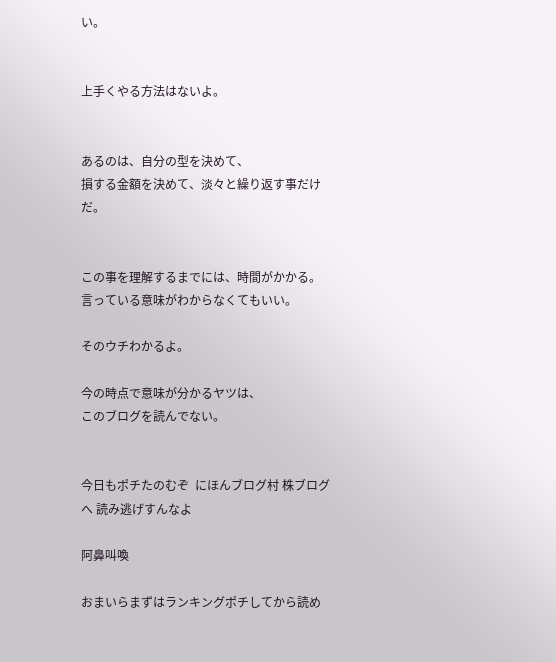い。


上手くやる方法はないよ。


あるのは、自分の型を決めて、
損する金額を決めて、淡々と繰り返す事だけだ。


この事を理解するまでには、時間がかかる。
言っている意味がわからなくてもいい。

そのウチわかるよ。

今の時点で意味が分かるヤツは、
このブログを読んでない。


今日もポチたのむぞ  にほんブログ村 株ブログへ 読み逃げすんなよ

阿鼻叫喚

おまいらまずはランキングポチしてから読め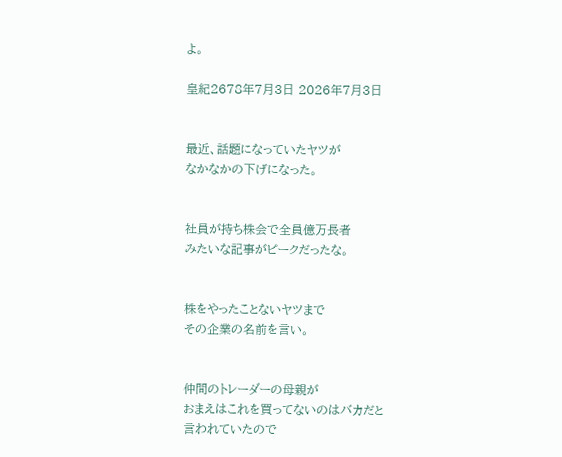よ。

皇紀2678年7月3日 2026年7月3日


最近、話題になっていたヤツが
なかなかの下げになった。


社員が持ち株会で全員億万長者
みたいな記事がピークだったな。


株をやったことないヤツまで
その企業の名前を言い。


仲間のトレーダーの母親が
おまえはこれを買ってないのはバカだと
言われていたので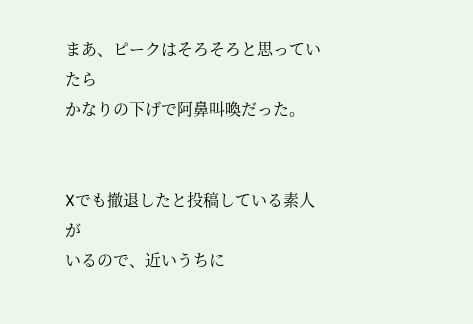まあ、ピークはそろそろと思っていたら
かなりの下げで阿鼻叫喚だった。


Xでも撤退したと投稿している素人が
いるので、近いうちに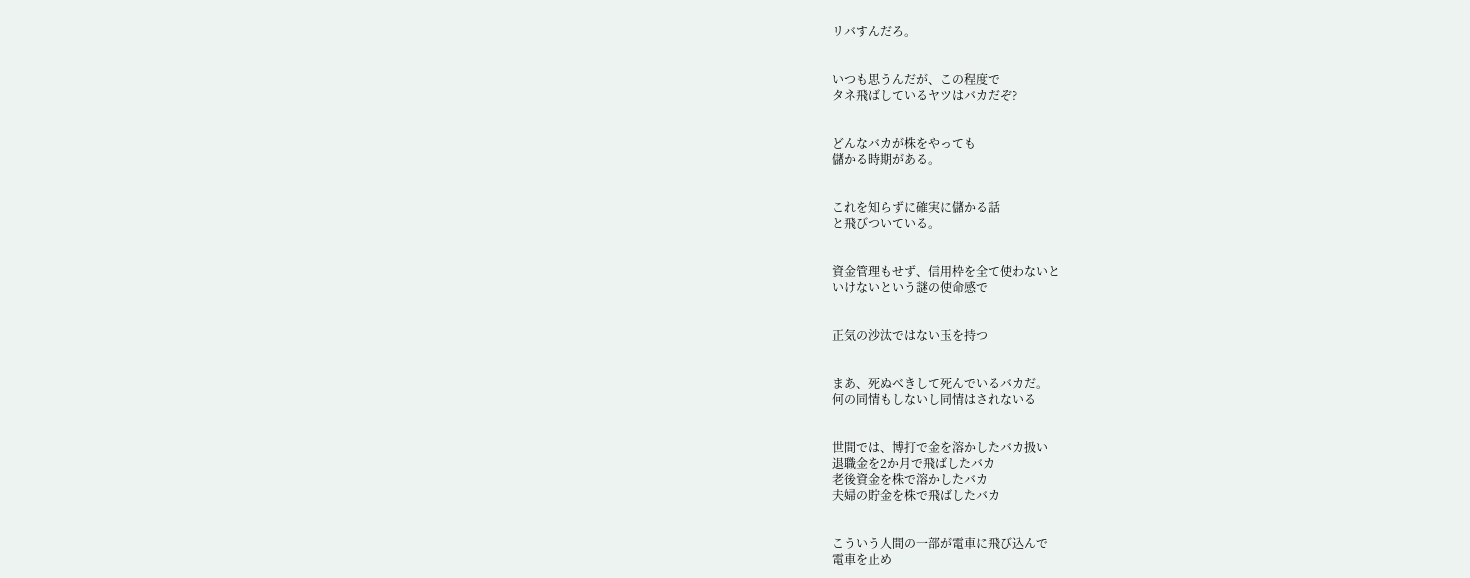リバすんだろ。


いつも思うんだが、この程度で
タネ飛ばしているヤツはバカだぞ?


どんなバカが株をやっても
儲かる時期がある。


これを知らずに確実に儲かる話
と飛びついている。


資金管理もせず、信用枠を全て使わないと
いけないという謎の使命感で


正気の沙汰ではない玉を持つ


まあ、死ぬべきして死んでいるバカだ。
何の同情もしないし同情はされないる


世間では、博打で金を溶かしたバカ扱い
退職金を2か月で飛ばしたバカ
老後資金を株で溶かしたバカ
夫婦の貯金を株で飛ばしたバカ


こういう人間の一部が電車に飛び込んで
電車を止め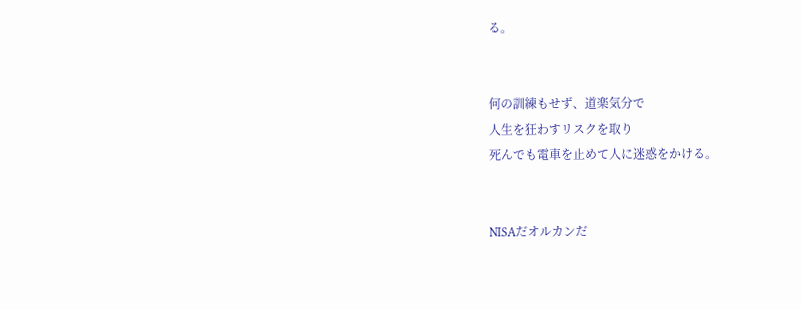る。


何の訓練もせず、道楽気分で
人生を狂わすリスクを取り
死んでも電車を止めて人に迷惑をかける。


NISAだオルカンだ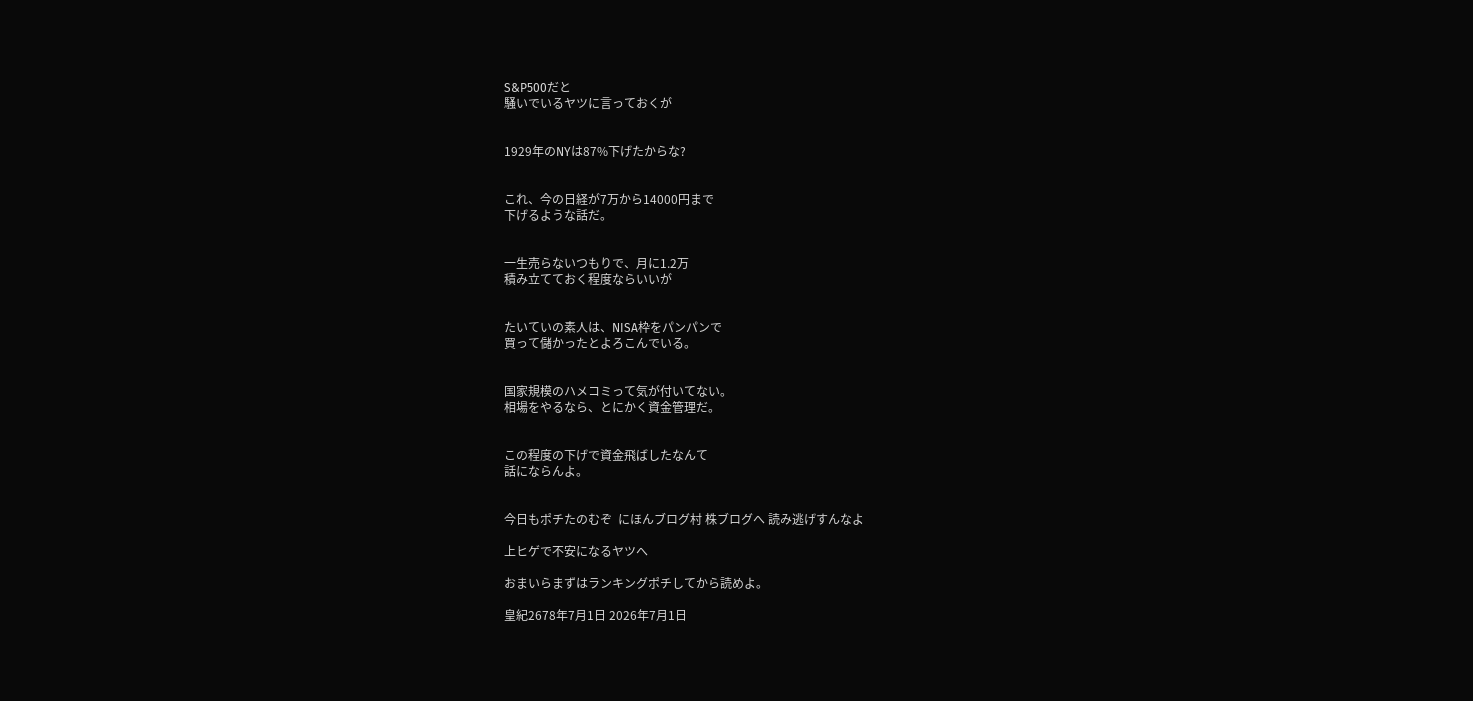S&P500だと
騒いでいるヤツに言っておくが


1929年のNYは87%下げたからな?


これ、今の日経が7万から14000円まで
下げるような話だ。


一生売らないつもりで、月に1.2万
積み立てておく程度ならいいが


たいていの素人は、NISA枠をパンパンで
買って儲かったとよろこんでいる。


国家規模のハメコミって気が付いてない。
相場をやるなら、とにかく資金管理だ。


この程度の下げで資金飛ばしたなんて
話にならんよ。


今日もポチたのむぞ  にほんブログ村 株ブログへ 読み逃げすんなよ

上ヒゲで不安になるヤツへ

おまいらまずはランキングポチしてから読めよ。

皇紀2678年7月1日 2026年7月1日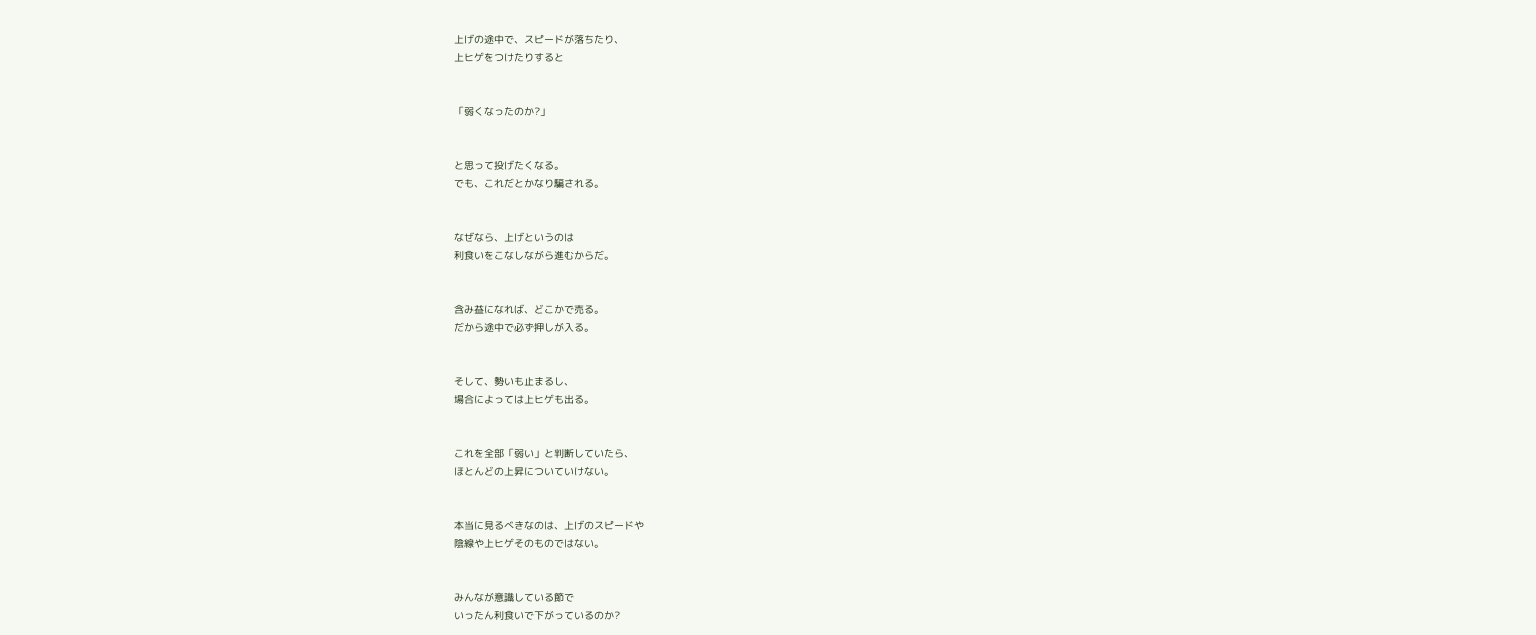上げの途中で、スピードが落ちたり、
上ヒゲをつけたりすると


「弱くなったのか?」


と思って投げたくなる。
でも、これだとかなり騙される。


なぜなら、上げというのは
利食いをこなしながら進むからだ。


含み益になれば、どこかで売る。
だから途中で必ず押しが入る。


そして、勢いも止まるし、
場合によっては上ヒゲも出る。


これを全部「弱い」と判断していたら、
ほとんどの上昇についていけない。


本当に見るべきなのは、上げのスピードや
陰線や上ヒゲそのものではない。


みんなが意識している節で
いったん利食いで下がっているのか?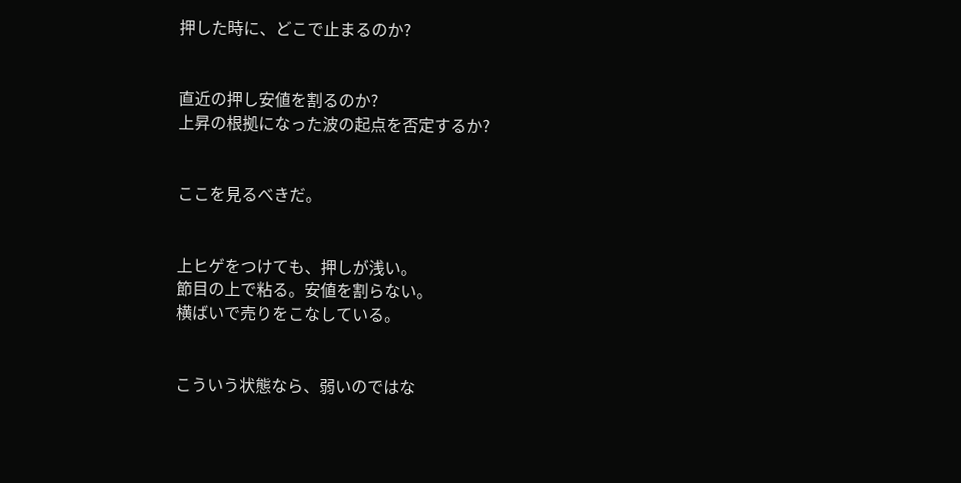押した時に、どこで止まるのか?


直近の押し安値を割るのか?
上昇の根拠になった波の起点を否定するか?


ここを見るべきだ。


上ヒゲをつけても、押しが浅い。
節目の上で粘る。安値を割らない。
横ばいで売りをこなしている。


こういう状態なら、弱いのではな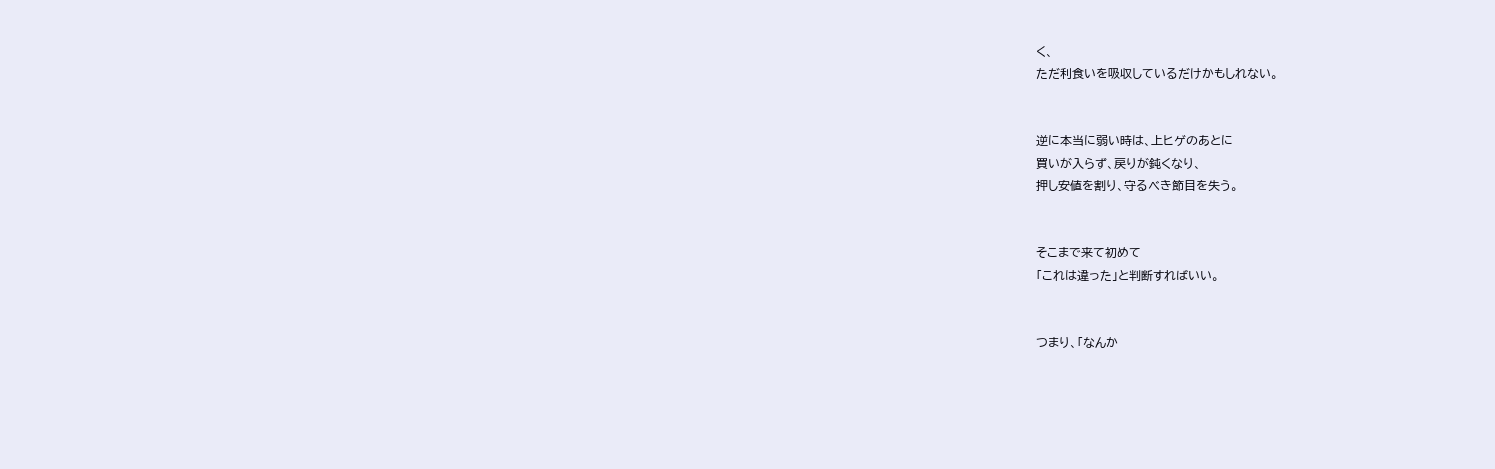く、
ただ利食いを吸収しているだけかもしれない。


逆に本当に弱い時は、上ヒゲのあとに
買いが入らず、戻りが鈍くなり、
押し安値を割り、守るべき節目を失う。


そこまで来て初めて
「これは違った」と判断すればいい。


つまり、「なんか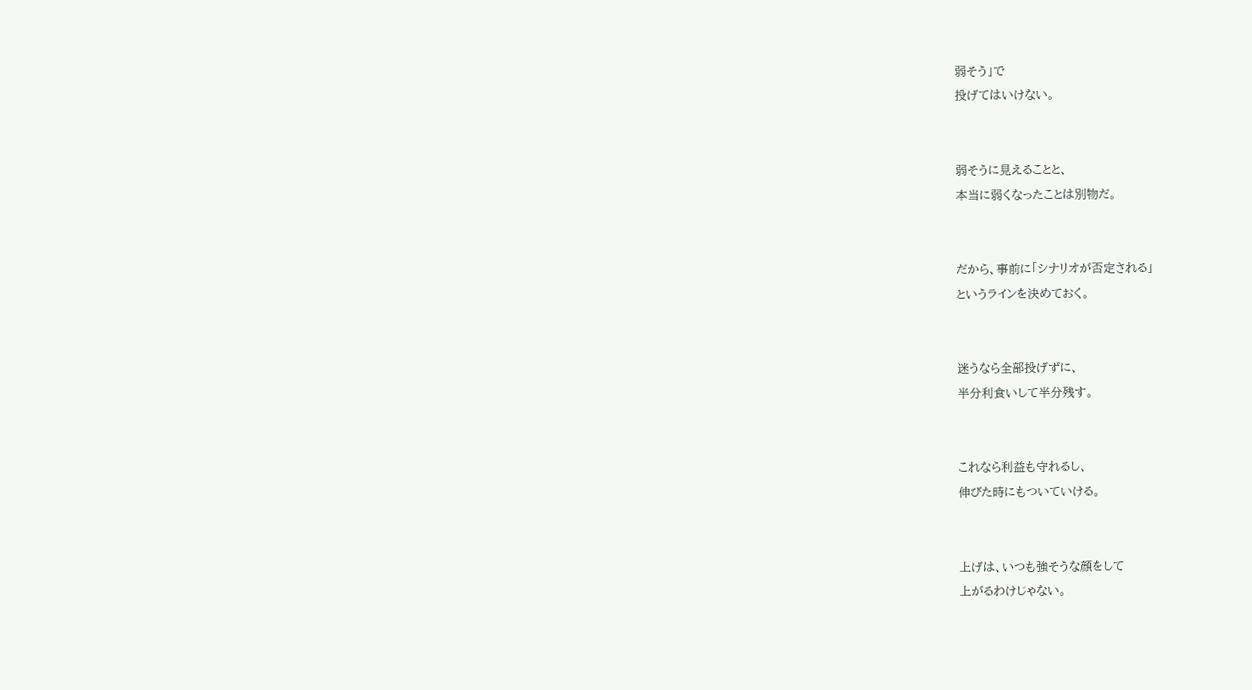弱そう」で
投げてはいけない。


弱そうに見えることと、
本当に弱くなったことは別物だ。


だから、事前に「シナリオが否定される」
というラインを決めておく。


迷うなら全部投げずに、
半分利食いして半分残す。


これなら利益も守れるし、
伸びた時にもついていける。


上げは、いつも強そうな顔をして
上がるわけじゃない。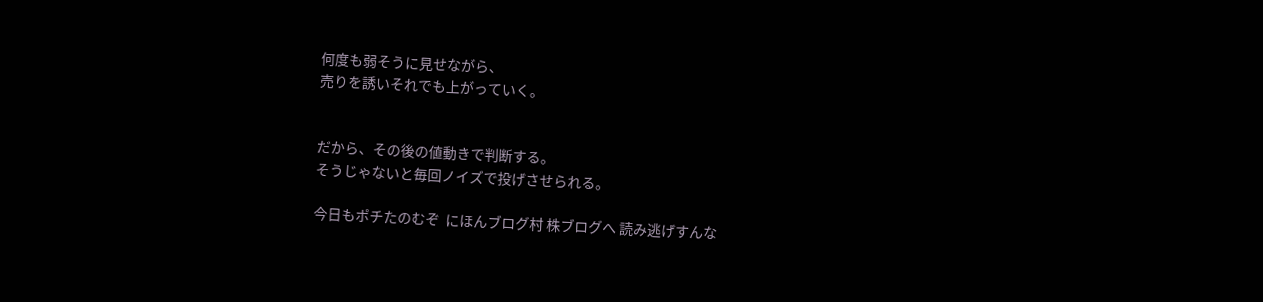何度も弱そうに見せながら、
売りを誘いそれでも上がっていく。


だから、その後の値動きで判断する。
そうじゃないと毎回ノイズで投げさせられる。

今日もポチたのむぞ  にほんブログ村 株ブログへ 読み逃げすんな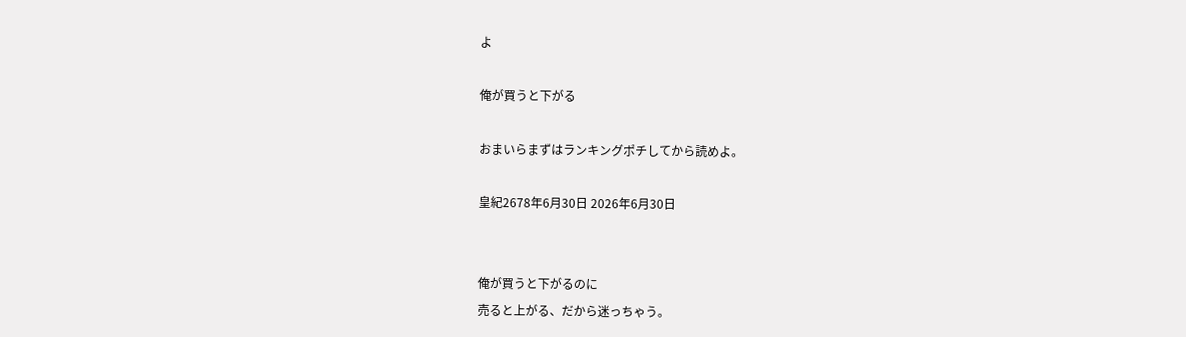よ

俺が買うと下がる

おまいらまずはランキングポチしてから読めよ。

皇紀2678年6月30日 2026年6月30日


俺が買うと下がるのに
売ると上がる、だから迷っちゃう。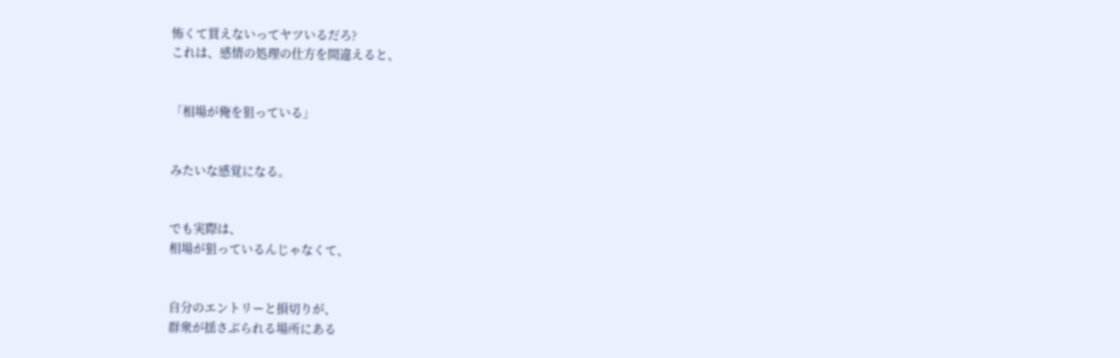怖くて買えないってヤツいるだろ?
これは、感情の処理の仕方を間違えると、


「相場が俺を狙っている」


みたいな感覚になる。


でも実際は、
相場が狙っているんじゃなくて、


自分のエントリーと損切りが、
群衆が揺さぶられる場所にある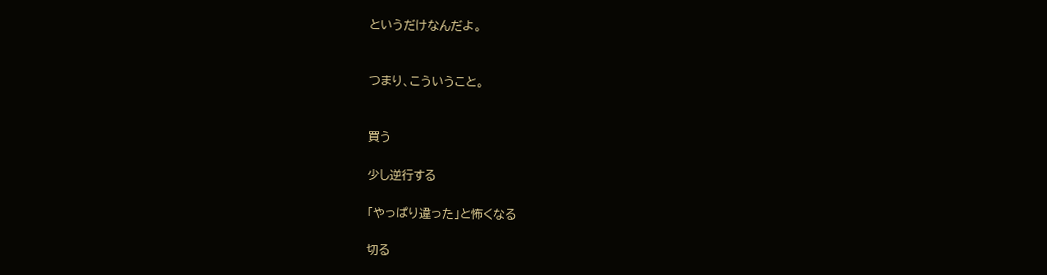というだけなんだよ。


つまり、こういうこと。


買う

少し逆行する

「やっぱり違った」と怖くなる

切る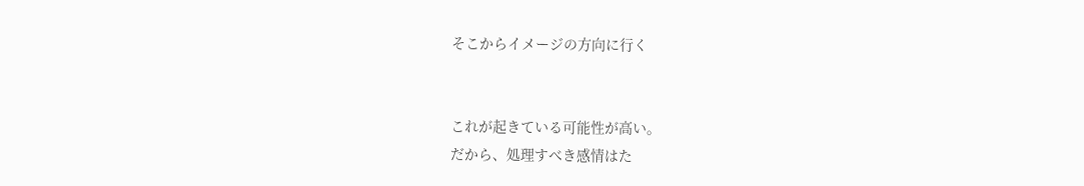そこからイメージの方向に行く


これが起きている可能性が高い。
だから、処理すべき感情はた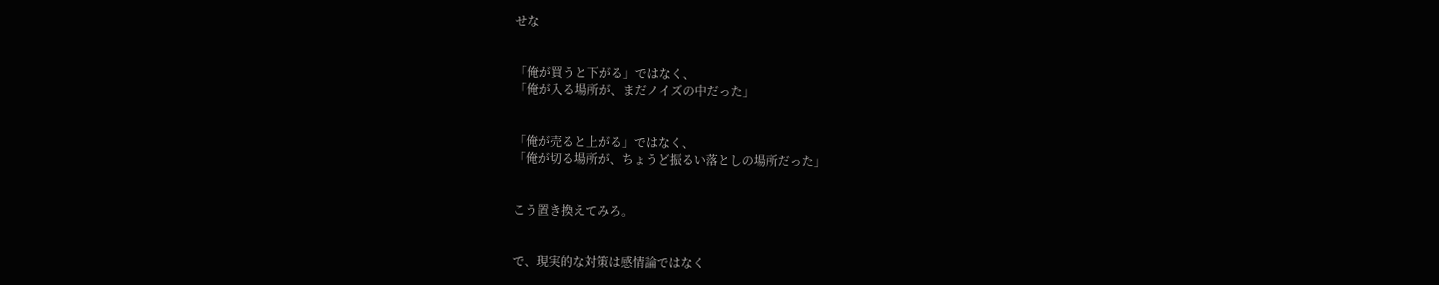せな


「俺が買うと下がる」ではなく、
「俺が入る場所が、まだノイズの中だった」


「俺が売ると上がる」ではなく、
「俺が切る場所が、ちょうど振るい落としの場所だった」


こう置き換えてみろ。


で、現実的な対策は感情論ではなく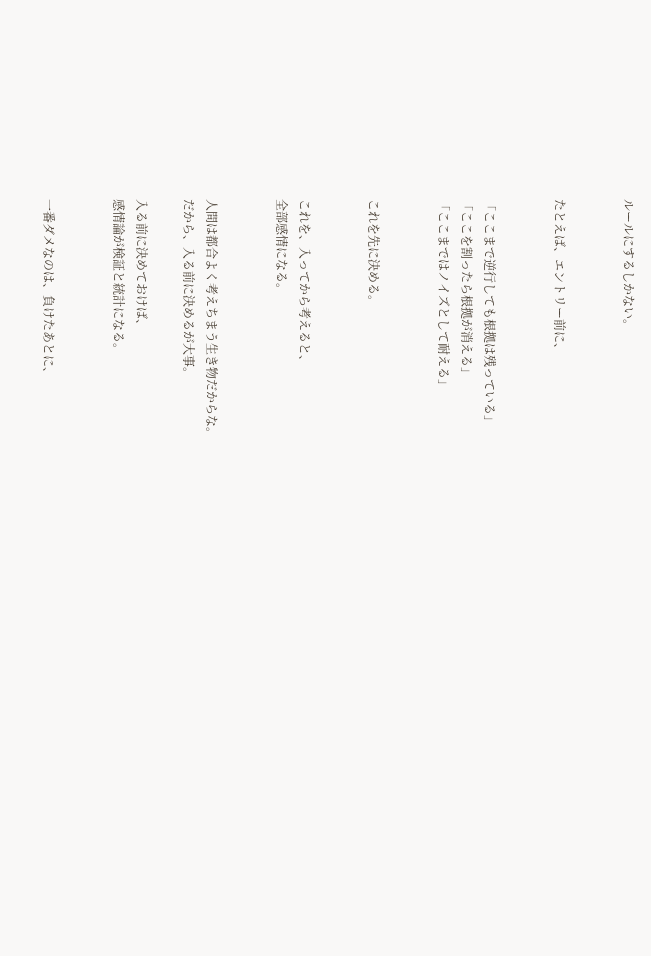ルールにするしかない。


たとえば、エントリー前に、


「ここまで逆行しても根拠は残っている」
「ここを割ったら根拠が消える」
「ここまではノイズとして耐える」


これを先に決める。


これを、入ってから考えると、
全部感情になる。


人間は都合よく考えちまう生き物だからな。
だから、入る前に決めるが大事。

入る前に決めておけば、
感情論が検証と統計になる。


一番ダメなのは、負けたあとに、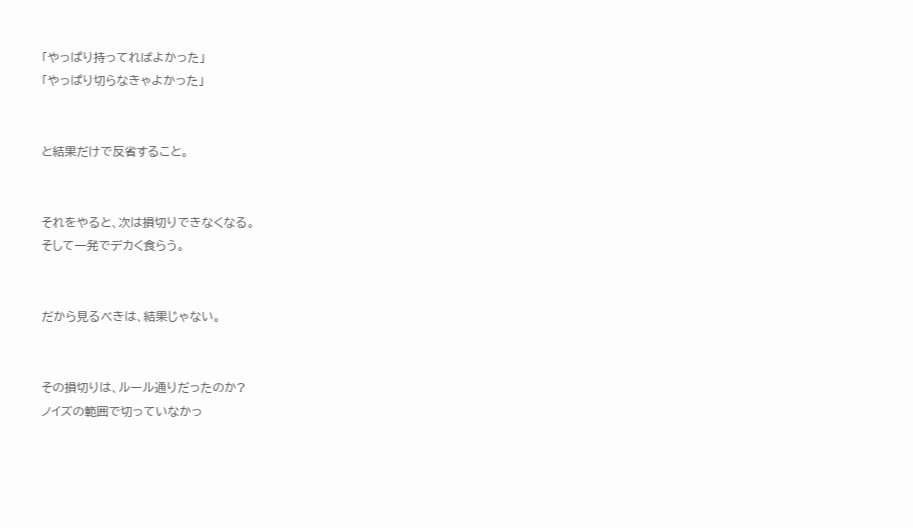「やっぱり持ってればよかった」
「やっぱり切らなきゃよかった」


と結果だけで反省すること。


それをやると、次は損切りできなくなる。
そして一発でデカく食らう。


だから見るべきは、結果じゃない。


その損切りは、ルール通りだったのか?
ノイズの範囲で切っていなかっ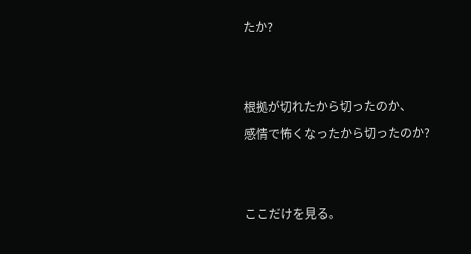たか?


根拠が切れたから切ったのか、
感情で怖くなったから切ったのか?


ここだけを見る。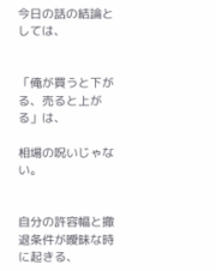今日の話の結論としては、


「俺が買うと下がる、売ると上がる」は、

相場の呪いじゃない。


自分の許容幅と撤退条件が曖昧な時に起きる、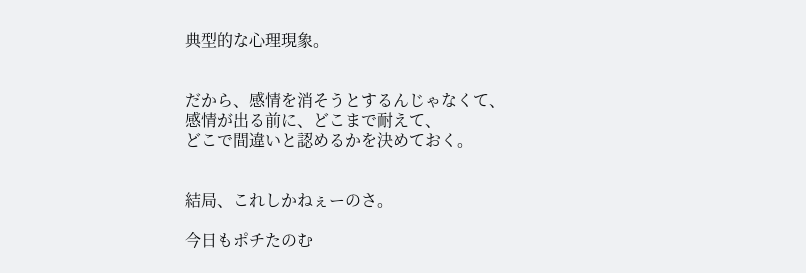典型的な心理現象。


だから、感情を消そうとするんじゃなくて、
感情が出る前に、どこまで耐えて、
どこで間違いと認めるかを決めておく。


結局、これしかねぇーのさ。

今日もポチたのむ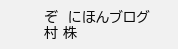ぞ  にほんブログ村 株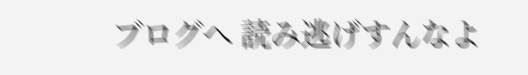ブログへ 読み逃げすんなよ